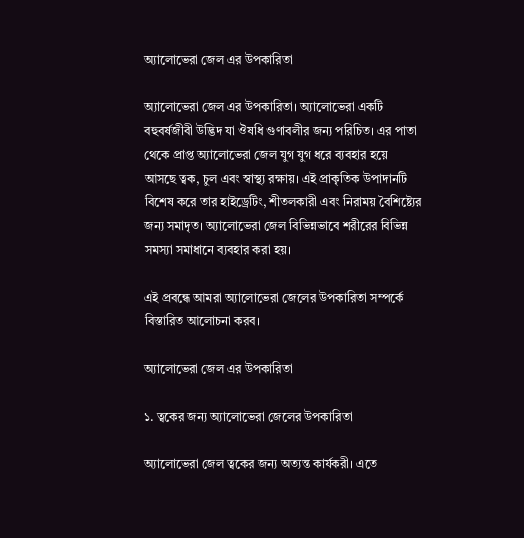অ্যালোভেরা জেল এর উপকারিতা

অ্যালোভেরা জেল এর উপকারিতা। অ্যালোভেরা একটি বহুবর্ষজীবী উদ্ভিদ যা ঔষধি গুণাবলীর জন্য পরিচিত। এর পাতা থেকে প্রাপ্ত অ্যালোভেরা জেল যুগ যুগ ধরে ব্যবহার হয়ে আসছে ত্বক, চুল এবং স্বাস্থ্য রক্ষায়। এই প্রাকৃতিক উপাদানটি বিশেষ করে তার হাইড্রেটিং, শীতলকারী এবং নিরাময় বৈশিষ্ট্যের জন্য সমাদৃত। অ্যালোভেরা জেল বিভিন্নভাবে শরীরের বিভিন্ন সমস্যা সমাধানে ব্যবহার করা হয়।

এই প্রবন্ধে আমরা অ্যালোভেরা জেলের উপকারিতা সম্পর্কে বিস্তারিত আলোচনা করব।

অ্যালোভেরা জেল এর উপকারিতা

১. ত্বকের জন্য অ্যালোভেরা জেলের উপকারিতা

অ্যালোভেরা জেল ত্বকের জন্য অত্যন্ত কার্যকরী। এতে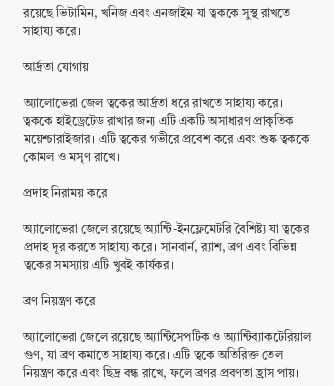রয়েছে ভিটামিন, খনিজ এবং এনজাইম যা ত্বককে সুস্থ রাখতে সাহায্য করে।

আর্দ্রতা যোগায়

অ্যালোভেরা জেল ত্বকের আর্দ্রতা ধরে রাখতে সাহায্য করে। ত্বককে হাইড্রেটেড রাখার জন্য এটি একটি অসাধারণ প্রাকৃতিক ময়েশ্চারাইজার। এটি ত্বকের গভীরে প্রবেশ করে এবং শুষ্ক ত্বককে কোমল ও মসৃণ রাখে।

প্রদাহ নিরাময় করে

অ্যালোভেরা জেলে রয়েছে অ্যান্টি-ইনফ্লেমেটরি বৈশিষ্ট্য যা ত্বকের প্রদাহ দূর করতে সাহায্য করে। সানবার্ন, র‍্যাশ, ব্রণ এবং বিভিন্ন ত্বকের সমস্যায় এটি খুবই কার্যকর।

ব্রণ নিয়ন্ত্রণ করে

অ্যালোভেরা জেলে রয়েছে অ্যান্টিসেপটিক ও অ্যান্টিব্যাকটেরিয়াল গুণ, যা ব্রণ কমাতে সাহায্য করে। এটি ত্বকে অতিরিক্ত তেল নিয়ন্ত্রণ করে এবং ছিদ্র বন্ধ রাখে, ফলে ব্রণর প্রবণতা হ্রাস পায়।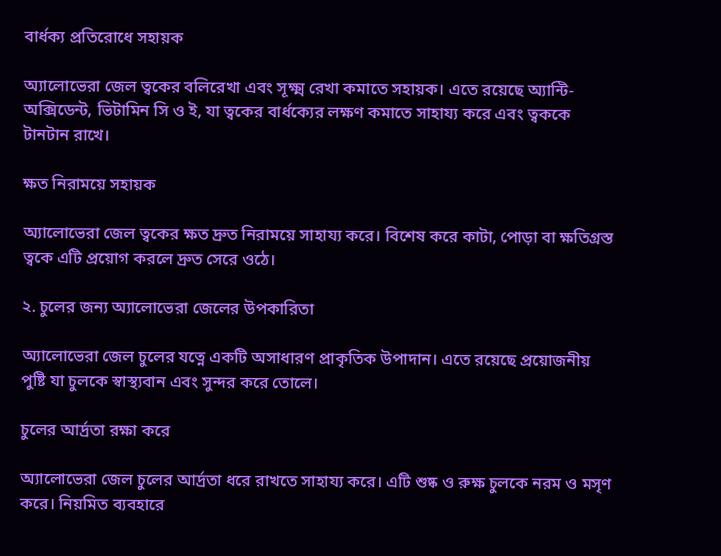বার্ধক্য প্রতিরোধে সহায়ক

অ্যালোভেরা জেল ত্বকের বলিরেখা এবং সূক্ষ্ম রেখা কমাতে সহায়ক। এতে রয়েছে অ্যান্টি-অক্সিডেন্ট, ভিটামিন সি ও ই, যা ত্বকের বার্ধক্যের লক্ষণ কমাতে সাহায্য করে এবং ত্বককে টানটান রাখে।

ক্ষত নিরাময়ে সহায়ক

অ্যালোভেরা জেল ত্বকের ক্ষত দ্রুত নিরাময়ে সাহায্য করে। বিশেষ করে কাটা, পোড়া বা ক্ষতিগ্রস্ত ত্বকে এটি প্রয়োগ করলে দ্রুত সেরে ওঠে।

২. চুলের জন্য অ্যালোভেরা জেলের উপকারিতা

অ্যালোভেরা জেল চুলের যত্নে একটি অসাধারণ প্রাকৃতিক উপাদান। এতে রয়েছে প্রয়োজনীয় পুষ্টি যা চুলকে স্বাস্থ্যবান এবং সুন্দর করে তোলে।

চুলের আর্দ্রতা রক্ষা করে

অ্যালোভেরা জেল চুলের আর্দ্রতা ধরে রাখতে সাহায্য করে। এটি শুষ্ক ও রুক্ষ চুলকে নরম ও মসৃণ করে। নিয়মিত ব্যবহারে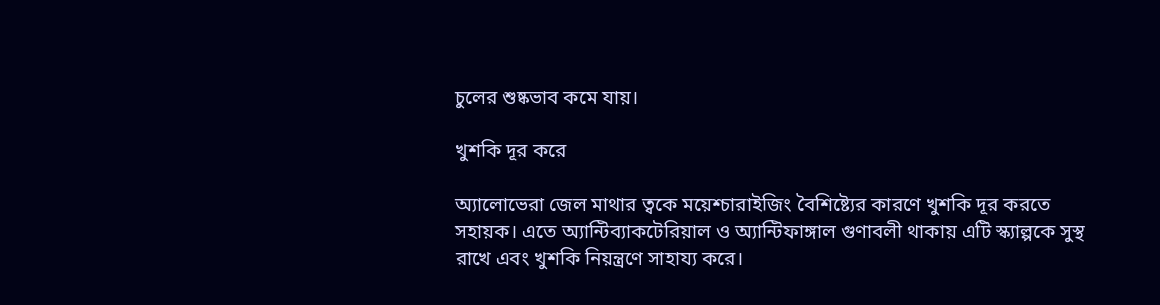চুলের শুষ্কভাব কমে যায়।

খুশকি দূর করে

অ্যালোভেরা জেল মাথার ত্বকে ময়েশ্চারাইজিং বৈশিষ্ট্যের কারণে খুশকি দূর করতে সহায়ক। এতে অ্যান্টিব্যাকটেরিয়াল ও অ্যান্টিফাঙ্গাল গুণাবলী থাকায় এটি স্ক্যাল্পকে সুস্থ রাখে এবং খুশকি নিয়ন্ত্রণে সাহায্য করে।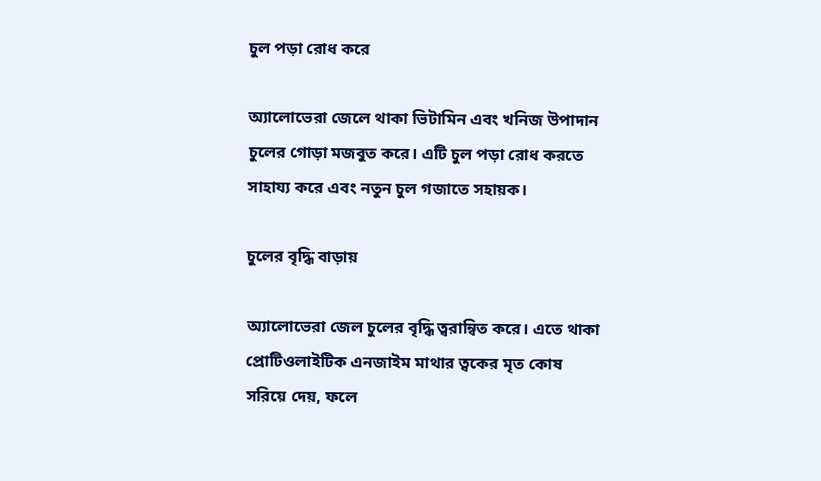চুল পড়া রোধ করে

অ্যালোভেরা জেলে থাকা ভিটামিন এবং খনিজ উপাদান চুলের গোড়া মজবুত করে। এটি চুল পড়া রোধ করতে সাহায্য করে এবং নতুন চুল গজাতে সহায়ক।

চুলের বৃদ্ধি বাড়ায়

অ্যালোভেরা জেল চুলের বৃদ্ধি ত্বরান্বিত করে। এতে থাকা প্রোটিওলাইটিক এনজাইম মাথার ত্বকের মৃত কোষ সরিয়ে দেয়, ফলে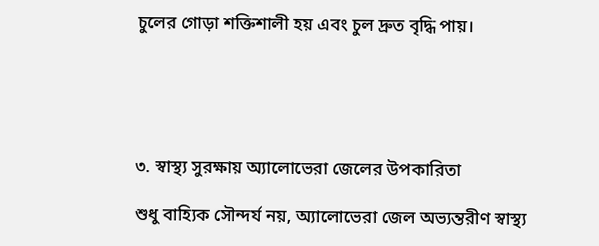চুলের গোড়া শক্তিশালী হয় এবং চুল দ্রুত বৃদ্ধি পায়।





৩. স্বাস্থ্য সুরক্ষায় অ্যালোভেরা জেলের উপকারিতা

শুধু বাহ্যিক সৌন্দর্য নয়, অ্যালোভেরা জেল অভ্যন্তরীণ স্বাস্থ্য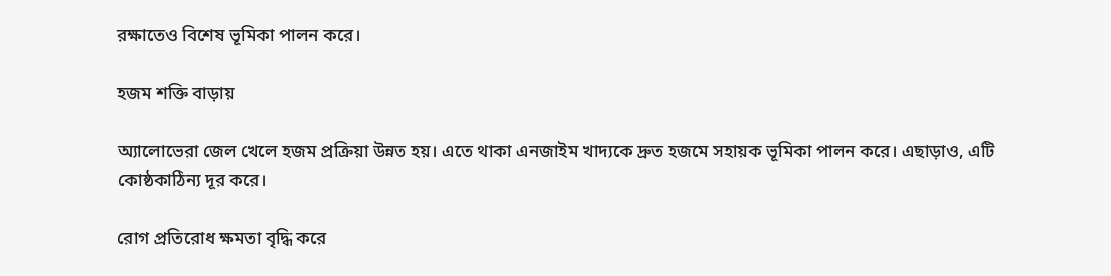রক্ষাতেও বিশেষ ভূমিকা পালন করে।

হজম শক্তি বাড়ায়

অ্যালোভেরা জেল খেলে হজম প্রক্রিয়া উন্নত হয়। এতে থাকা এনজাইম খাদ্যকে দ্রুত হজমে সহায়ক ভূমিকা পালন করে। এছাড়াও, এটি কোষ্ঠকাঠিন্য দূর করে।

রোগ প্রতিরোধ ক্ষমতা বৃদ্ধি করে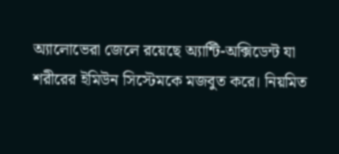অ্যালোভেরা জেলে রয়েছে অ্যান্টি-অক্সিডেন্ট যা শরীরের ইমিউন সিস্টেমকে মজবুত করে। নিয়মিত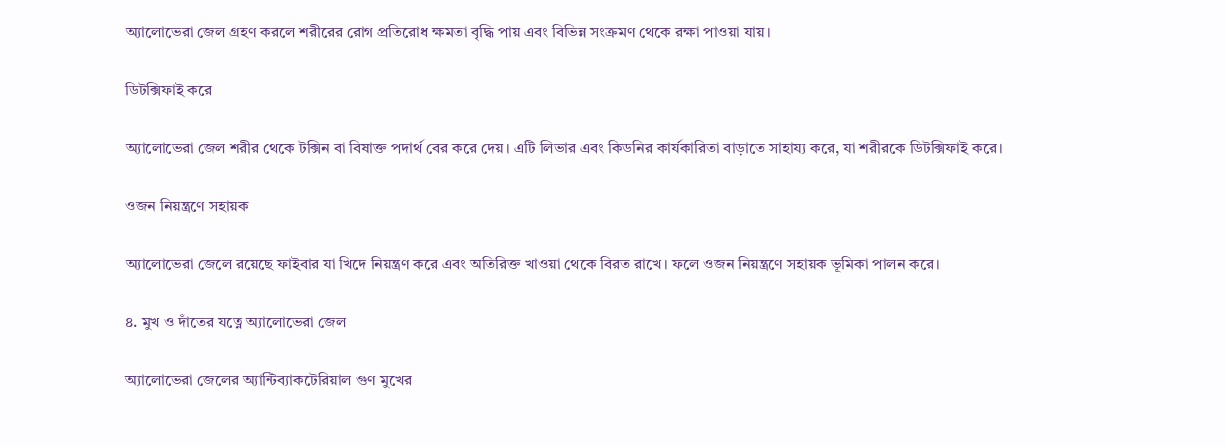অ্যালোভেরা জেল গ্রহণ করলে শরীরের রোগ প্রতিরোধ ক্ষমতা বৃদ্ধি পায় এবং বিভিন্ন সংক্রমণ থেকে রক্ষা পাওয়া যায়।

ডিটক্সিফাই করে

অ্যালোভেরা জেল শরীর থেকে টক্সিন বা বিষাক্ত পদার্থ বের করে দেয়। এটি লিভার এবং কিডনির কার্যকারিতা বাড়াতে সাহায্য করে, যা শরীরকে ডিটক্সিফাই করে।

ওজন নিয়ন্ত্রণে সহায়ক

অ্যালোভেরা জেলে রয়েছে ফাইবার যা খিদে নিয়ন্ত্রণ করে এবং অতিরিক্ত খাওয়া থেকে বিরত রাখে। ফলে ওজন নিয়ন্ত্রণে সহায়ক ভূমিকা পালন করে।

৪. মুখ ও দাঁতের যত্নে অ্যালোভেরা জেল

অ্যালোভেরা জেলের অ্যান্টিব্যাকটেরিয়াল গুণ মুখের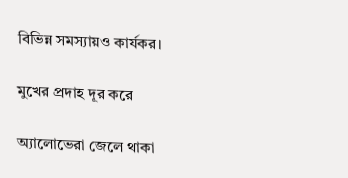বিভিন্ন সমস্যায়ও কার্যকর।

মুখের প্রদাহ দূর করে

অ্যালোভেরা জেলে থাকা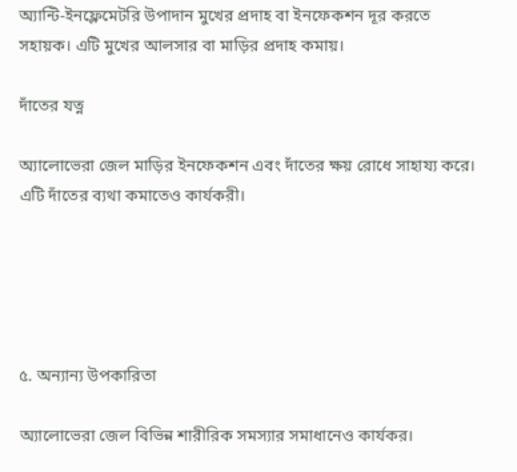অ্যান্টি-ইনফ্লেমেটরি উপাদান মুখের প্রদাহ বা ইনফেকশন দূর করতে সহায়ক। এটি মুখের আলসার বা মাড়ির প্রদাহ কমায়।

দাঁতের যত্ন

অ্যালোভেরা জেল মাড়ির ইনফেকশন এবং দাঁতের ক্ষয় রোধে সাহায্য করে। এটি দাঁতের ব্যথা কমাতেও কার্যকরী।





৫. অন্যান্য উপকারিতা

অ্যালোভেরা জেল বিভিন্ন শারীরিক সমস্যার সমাধানেও কার্যকর।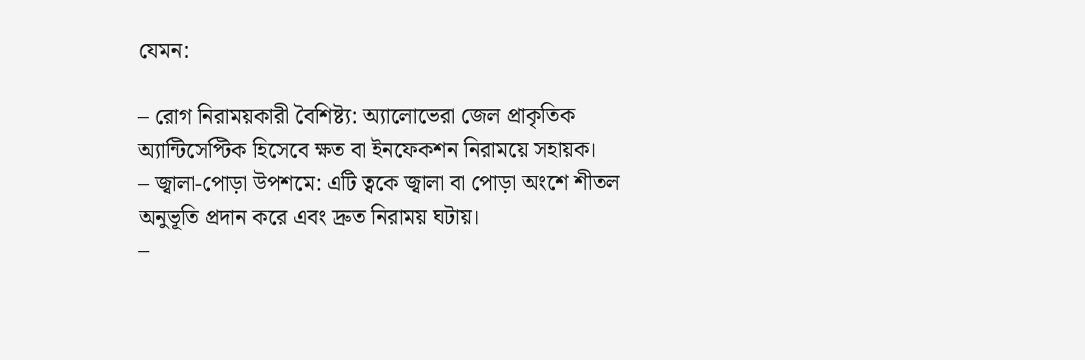যেমন:

– রোগ নিরাময়কারী বৈশিষ্ট্য: অ্যালোভেরা জেল প্রাকৃতিক অ্যান্টিসেপ্টিক হিসেবে ক্ষত বা ইনফেকশন নিরাময়ে সহায়ক।
– জ্বালা-পোড়া উপশমে: এটি ত্বকে জ্বালা বা পোড়া অংশে শীতল অনুভূতি প্রদান করে এবং দ্রুত নিরাময় ঘটায়।
–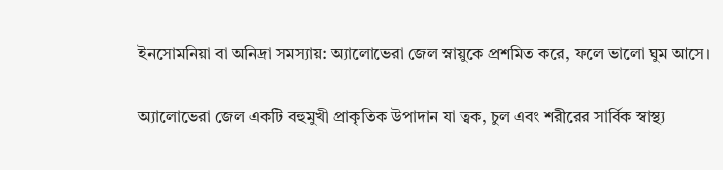ইনসোমনিয়া বা অনিদ্রা সমস্যায়: অ্যালোভেরা জেল স্নায়ুকে প্রশমিত করে, ফলে ভালো ঘুম আসে।

অ্যালোভেরা জেল একটি বহুমুখী প্রাকৃতিক উপাদান যা ত্বক, চুল এবং শরীরের সার্বিক স্বাস্থ্য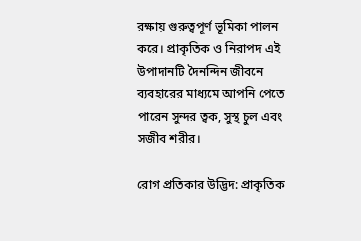রক্ষায় গুরুত্বপূর্ণ ভূমিকা পালন করে। প্রাকৃতিক ও নিরাপদ এই উপাদানটি দৈনন্দিন জীবনে ব্যবহারের মাধ্যমে আপনি পেতে পারেন সুন্দর ত্বক, সুস্থ চুল এবং সজীব শরীর।

রোগ প্রতিকার উদ্ভিদ: প্রাকৃতিক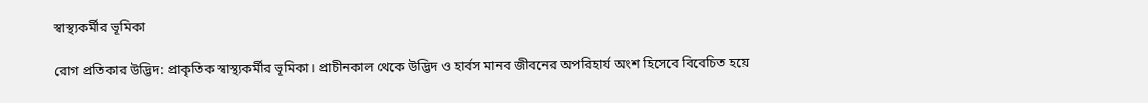স্বাস্থ্যকর্মীর ভূমিকা

রোগ প্রতিকার উদ্ভিদ: প্রাকৃতিক স্বাস্থ্যকর্মীর ভূমিকা। প্রাচীনকাল থেকে উদ্ভিদ ও হার্বস মানব জীবনের অপরিহার্য অংশ হিসেবে বিবেচিত হয়ে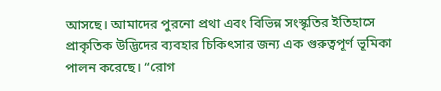আসছে। আমাদের পুরনো প্রথা এবং বিভিন্ন সংস্কৃতির ইতিহাসে প্রাকৃতিক উদ্ভিদের ব্যবহার চিকিৎসার জন্য এক গুরুত্বপূর্ণ ভূমিকা পালন করেছে। “রোগ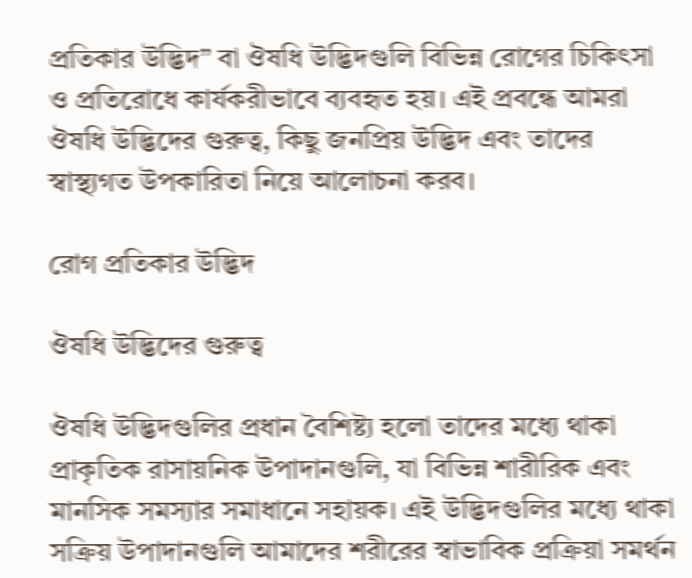প্রতিকার উদ্ভিদ” বা ঔষধি উদ্ভিদগুলি বিভিন্ন রোগের চিকিৎসা ও প্রতিরোধে কার্যকরীভাবে ব্যবহৃত হয়। এই প্রবন্ধে আমরা ঔষধি উদ্ভিদের গুরুত্ব, কিছু জনপ্রিয় উদ্ভিদ এবং তাদের স্বাস্থ্যগত উপকারিতা নিয়ে আলোচনা করব।

রোগ প্রতিকার উদ্ভিদ

ঔষধি উদ্ভিদের গুরুত্ব

ঔষধি উদ্ভিদগুলির প্রধান বৈশিষ্ট্য হলো তাদের মধ্যে থাকা প্রাকৃতিক রাসায়নিক উপাদানগুলি, যা বিভিন্ন শারীরিক এবং মানসিক সমস্যার সমাধানে সহায়ক। এই উদ্ভিদগুলির মধ্যে থাকা সক্রিয় উপাদানগুলি আমাদের শরীরের স্বাভাবিক প্রক্রিয়া সমর্থন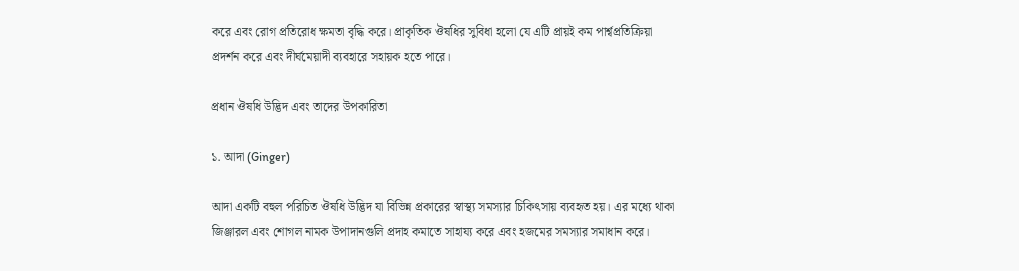করে এবং রোগ প্রতিরোধ ক্ষমতা বৃদ্ধি করে। প্রাকৃতিক ঔষধির সুবিধা হলো যে এটি প্রায়ই কম পার্শ্বপ্রতিক্রিয়া প্রদর্শন করে এবং দীর্ঘমেয়াদী ব্যবহারে সহায়ক হতে পারে।

প্রধান ঔষধি উদ্ভিদ এবং তাদের উপকারিতা

১. আদা (Ginger)

আদা একটি বহুল পরিচিত ঔষধি উদ্ভিদ যা বিভিন্ন প্রকারের স্বাস্থ্য সমস্যার চিকিৎসায় ব্যবহৃত হয়। এর মধ্যে থাকা জিঞ্জারল এবং শোগল নামক উপাদানগুলি প্রদাহ কমাতে সাহায্য করে এবং হজমের সমস্যার সমাধান করে।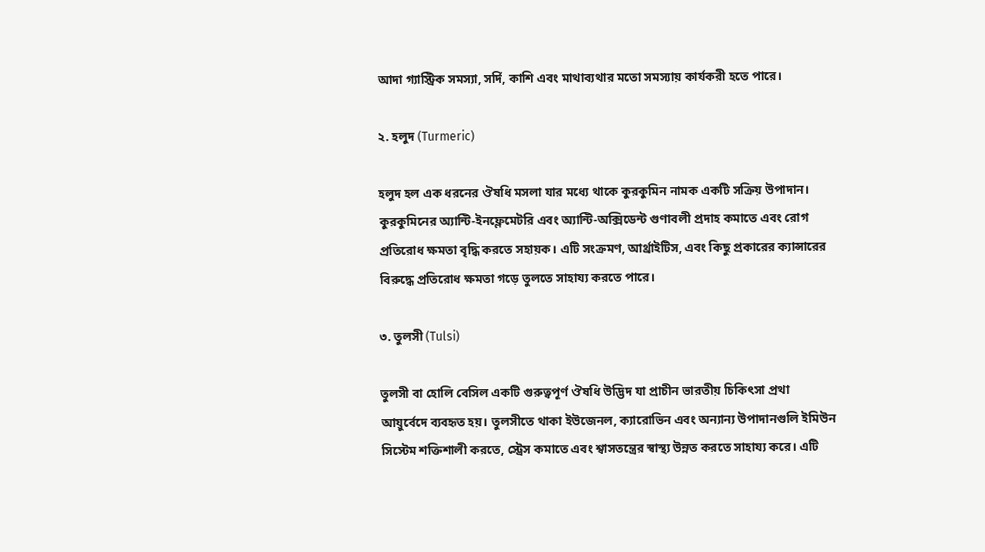আদা গ্যাস্ট্রিক সমস্যা, সর্দি, কাশি এবং মাথাব্যথার মতো সমস্যায় কার্যকরী হতে পারে।

২. হলুদ (Turmeric)

হলুদ হল এক ধরনের ঔষধি মসলা যার মধ্যে থাকে কুরকুমিন নামক একটি সক্রিয় উপাদান। কুরকুমিনের অ্যান্টি-ইনফ্লেমেটরি এবং অ্যান্টি-অক্সিডেন্ট গুণাবলী প্রদাহ কমাতে এবং রোগ প্রতিরোধ ক্ষমতা বৃদ্ধি করতে সহায়ক। এটি সংক্রমণ, আর্থ্রাইটিস, এবং কিছু প্রকারের ক্যান্সারের বিরুদ্ধে প্রতিরোধ ক্ষমতা গড়ে তুলতে সাহায্য করতে পারে।

৩. তুলসী (Tulsi)

তুলসী বা হোলি বেসিল একটি গুরুত্বপূর্ণ ঔষধি উদ্ভিদ যা প্রাচীন ভারতীয় চিকিৎসা প্রথা আয়ুর্বেদে ব্যবহৃত হয়। তুলসীতে থাকা ইউজেনল, ক্যারোভিন এবং অন্যান্য উপাদানগুলি ইমিউন সিস্টেম শক্তিশালী করতে, স্ট্রেস কমাতে এবং শ্বাসতন্ত্রের স্বাস্থ্য উন্নত করতে সাহায্য করে। এটি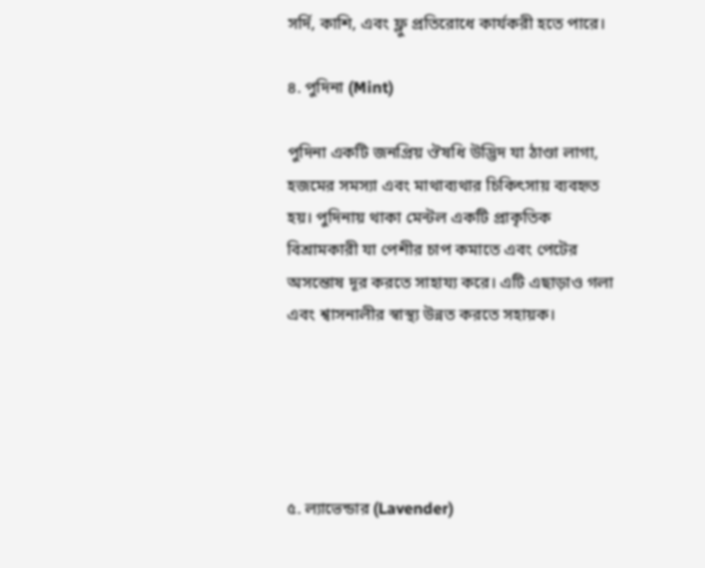সর্দি, কাশি, এবং ফ্লু প্রতিরোধে কার্যকরী হতে পারে।

৪. পুদিনা (Mint)

পুদিনা একটি জনপ্রিয় ঔষধি উদ্ভিদ যা ঠাণ্ডা লাগা, হজমের সমস্যা এবং মাথাব্যথার চিকিৎসায় ব্যবহৃত হয়। পুদিনায় থাকা মেন্টল একটি প্রাকৃতিক বিশ্রামকারী যা পেশীর চাপ কমাতে এবং পেটের অসন্তোষ দূর করতে সাহায্য করে। এটি এছাড়াও গলা এবং শ্বাসনালীর স্বাস্থ্য উন্নত করতে সহায়ক।





৫. ল্যাভেন্ডার (Lavender)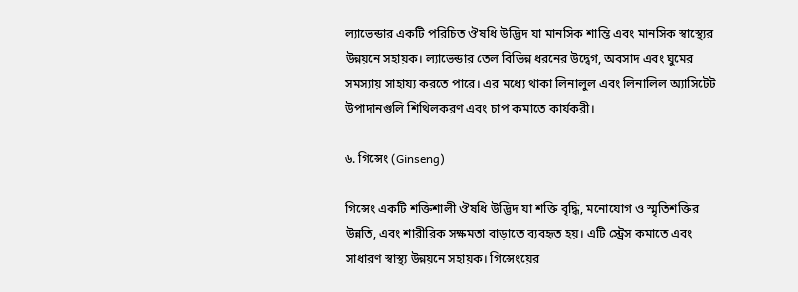ল্যাভেন্ডার একটি পরিচিত ঔষধি উদ্ভিদ যা মানসিক শান্তি এবং মানসিক স্বাস্থ্যের উন্নয়নে সহায়ক। ল্যাভেন্ডার তেল বিভিন্ন ধরনের উদ্বেগ, অবসাদ এবং ঘুমের সমস্যায় সাহায্য করতে পারে। এর মধ্যে থাকা লিনালুল এবং লিনালিল অ্যাসিটেট উপাদানগুলি শিথিলকরণ এবং চাপ কমাতে কার্যকরী।

৬. গিন্সেং (Ginseng)

গিন্সেং একটি শক্তিশালী ঔষধি উদ্ভিদ যা শক্তি বৃদ্ধি, মনোযোগ ও স্মৃতিশক্তির উন্নতি, এবং শারীরিক সক্ষমতা বাড়াতে ব্যবহৃত হয়। এটি স্ট্রেস কমাতে এবং সাধারণ স্বাস্থ্য উন্নয়নে সহায়ক। গিন্সেংয়ের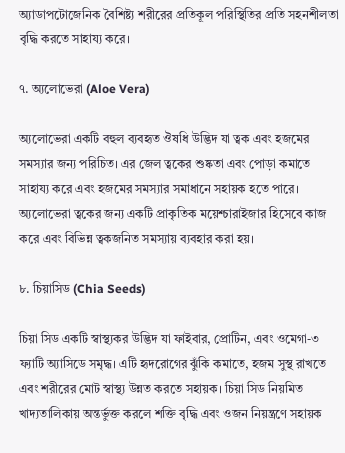অ্যাডাপটোজেনিক বৈশিষ্ট্য শরীরের প্রতিকূল পরিস্থিতির প্রতি সহনশীলতা বৃদ্ধি করতে সাহায্য করে।

৭. অ্যলোভেরা (Aloe Vera)

অ্যলোভেরা একটি বহুল ব্যবহৃত ঔষধি উদ্ভিদ যা ত্বক এবং হজমের সমস্যার জন্য পরিচিত। এর জেল ত্বকের শুষ্কতা এবং পোড়া কমাতে সাহায্য করে এবং হজমের সমস্যার সমাধানে সহায়ক হতে পারে। অ্যলোভেরা ত্বকের জন্য একটি প্রাকৃতিক ময়েশ্চারাইজার হিসেবে কাজ করে এবং বিভিন্ন ত্বকজনিত সমস্যায় ব্যবহার করা হয়।

৮. চিয়াসিড (Chia Seeds)

চিয়া সিড একটি স্বাস্থ্যকর উদ্ভিদ যা ফাইবার, প্রোটিন, এবং ওমেগা-৩ ফ্যাটি অ্যাসিডে সমৃদ্ধ। এটি হৃদরোগের ঝুঁকি কমাতে, হজম সুস্থ রাখতে এবং শরীরের মোট স্বাস্থ্য উন্নত করতে সহায়ক। চিয়া সিড নিয়মিত খাদ্যতালিকায় অন্তর্ভুক্ত করলে শক্তি বৃদ্ধি এবং ওজন নিয়ন্ত্রণে সহায়ক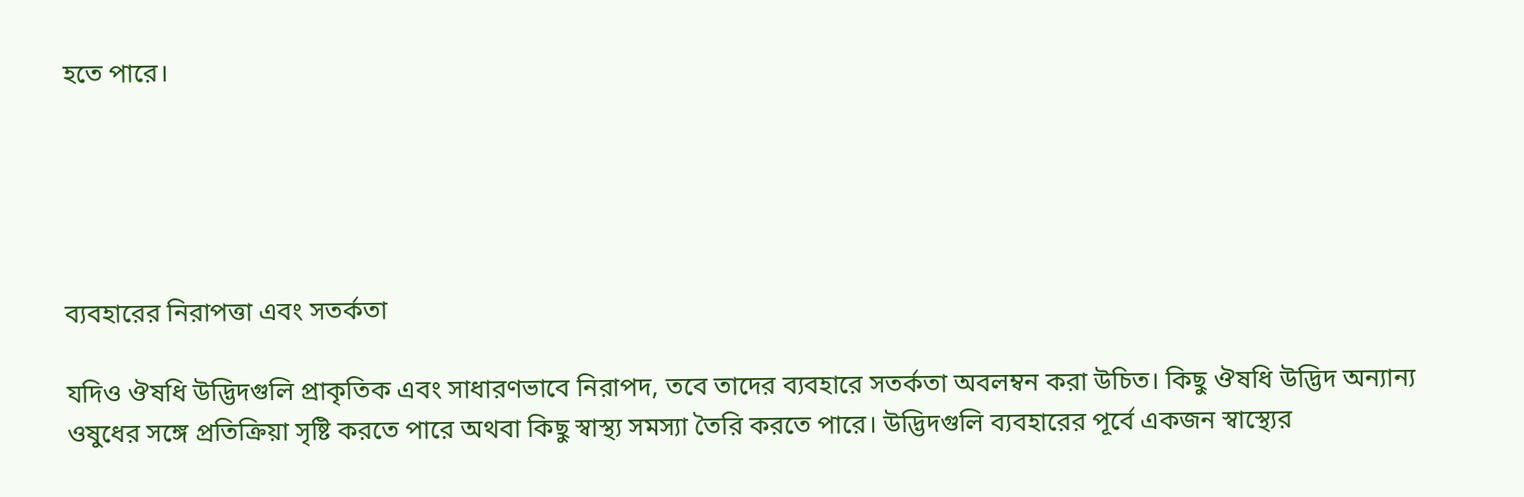হতে পারে।





ব্যবহারের নিরাপত্তা এবং সতর্কতা

যদিও ঔষধি উদ্ভিদগুলি প্রাকৃতিক এবং সাধারণভাবে নিরাপদ, তবে তাদের ব্যবহারে সতর্কতা অবলম্বন করা উচিত। কিছু ঔষধি উদ্ভিদ অন্যান্য ওষুধের সঙ্গে প্রতিক্রিয়া সৃষ্টি করতে পারে অথবা কিছু স্বাস্থ্য সমস্যা তৈরি করতে পারে। উদ্ভিদগুলি ব্যবহারের পূর্বে একজন স্বাস্থ্যের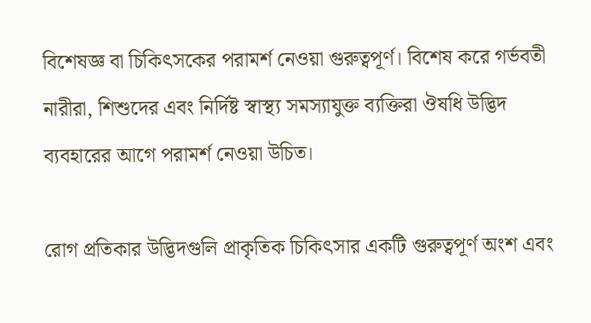বিশেষজ্ঞ বা চিকিৎসকের পরামর্শ নেওয়া গুরুত্বপূর্ণ। বিশেষ করে গর্ভবতী নারীরা, শিশুদের এবং নির্দিষ্ট স্বাস্থ্য সমস্যাযুক্ত ব্যক্তিরা ঔষধি উদ্ভিদ ব্যবহারের আগে পরামর্শ নেওয়া উচিত।

রোগ প্রতিকার উদ্ভিদগুলি প্রাকৃতিক চিকিৎসার একটি গুরুত্বপূর্ণ অংশ এবং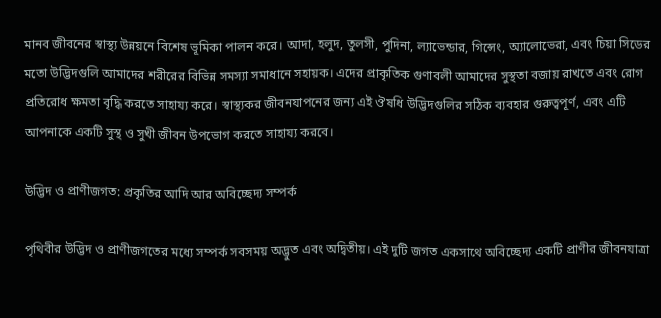মানব জীবনের স্বাস্থ্য উন্নয়নে বিশেষ ভূমিকা পালন করে। আদা, হলুদ, তুলসী, পুদিনা, ল্যাভেন্ডার, গিন্সেং, অ্যালোভেরা, এবং চিয়া সিডের মতো উদ্ভিদগুলি আমাদের শরীরের বিভিন্ন সমস্যা সমাধানে সহায়ক। এদের প্রাকৃতিক গুণাবলী আমাদের সুস্থতা বজায় রাখতে এবং রোগ প্রতিরোধ ক্ষমতা বৃদ্ধি করতে সাহায্য করে। স্বাস্থ্যকর জীবনযাপনের জন্য এই ঔষধি উদ্ভিদগুলির সঠিক ব্যবহার গুরুত্বপূর্ণ, এবং এটি আপনাকে একটি সুস্থ ও সুখী জীবন উপভোগ করতে সাহায্য করবে।

উদ্ভিদ ও প্রাণীজগত: প্রকৃতির আদি আর অবিচ্ছেদ্য সম্পর্ক

পৃথিবীর উদ্ভিদ ও প্রাণীজগতের মধ্যে সম্পর্ক সবসময় অদ্ভুত এবং অদ্বিতীয়। এই দুটি জগত একসাথে অবিচ্ছেদ্য একটি প্রাণীর জীবনযাত্রা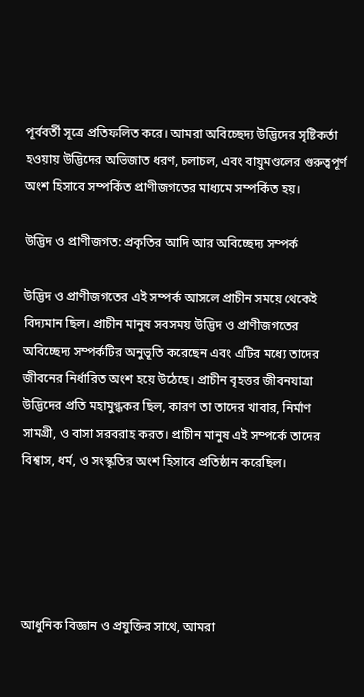পূর্ববর্তী সূত্রে প্রতিফলিত করে। আমরা অবিচ্ছেদ্য উদ্ভিদের সৃষ্টিকর্তা হওয়ায় উদ্ভিদের অভিজাত ধরণ, চলাচল, এবং বায়ুমণ্ডলের গুরুত্বপূর্ণ অংশ হিসাবে সম্পর্কিত প্রাণীজগতের মাধ্যমে সম্পর্কিত হয়।

উদ্ভিদ ও প্রাণীজগত: প্রকৃতির আদি আর অবিচ্ছেদ্য সম্পর্ক

উদ্ভিদ ও প্রাণীজগতের এই সম্পর্ক আসলে প্রাচীন সময়ে থেকেই বিদ্যমান ছিল। প্রাচীন মানুষ সবসময় উদ্ভিদ ও প্রাণীজগতের অবিচ্ছেদ্য সম্পর্কটির অনুভূতি করেছেন এবং এটির মধ্যে তাদের জীবনের নির্ধারিত অংশ হয়ে উঠেছে। প্রাচীন বৃহত্তর জীবনযাত্রা উদ্ভিদের প্রতি মহামুগ্ধকর ছিল, কারণ তা তাদের খাবার, নির্মাণ সামগ্রী, ও বাসা সরবরাহ করত। প্রাচীন মানুষ এই সম্পর্কে তাদের বিশ্বাস, ধর্ম, ও সংস্কৃতির অংশ হিসাবে প্রতিষ্ঠান করেছিল।





আধুনিক বিজ্ঞান ও প্রযুক্তির সাথে, আমরা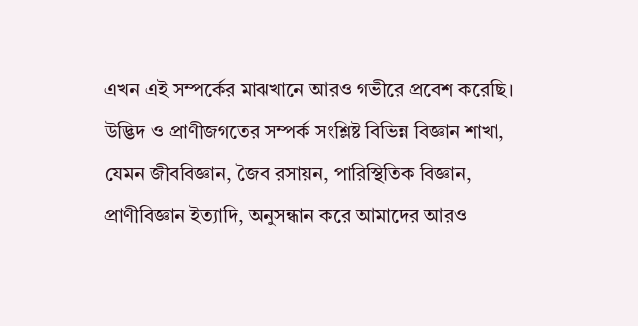এখন এই সম্পর্কের মাঝখানে আরও গভীরে প্রবেশ করেছি। উদ্ভিদ ও প্রাণীজগতের সম্পর্ক সংশ্লিষ্ট বিভিন্ন বিজ্ঞান শাখা, যেমন জীববিজ্ঞান, জৈব রসায়ন, পারিস্থিতিক বিজ্ঞান, প্রাণীবিজ্ঞান ইত্যাদি, অনুসন্ধান করে আমাদের আরও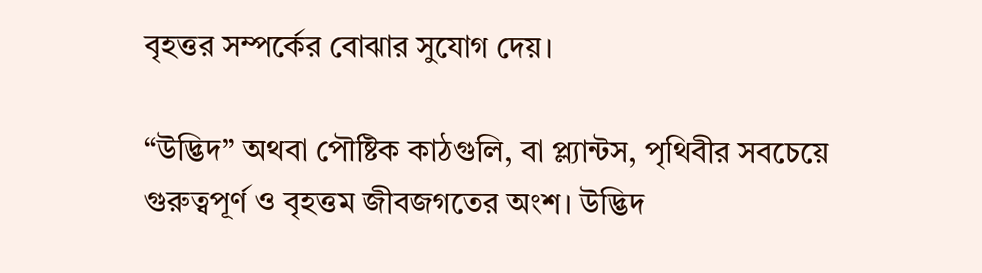বৃহত্তর সম্পর্কের বোঝার সুযোগ দেয়।

“উদ্ভিদ” অথবা পৌষ্টিক কাঠগুলি, বা প্ল্যান্টস, পৃথিবীর সবচেয়ে গুরুত্বপূর্ণ ও বৃহত্তম জীবজগতের অংশ। উদ্ভিদ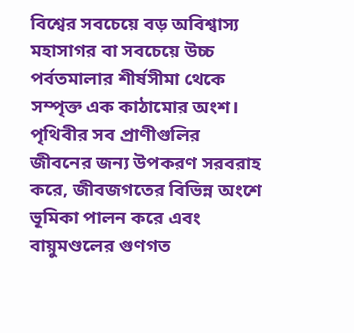বিশ্বের সবচেয়ে বড় অবিশ্বাস্য মহাসাগর বা সবচেয়ে উচ্চ পর্বতমালার শীর্ষসীমা থেকে সম্পৃক্ত এক কাঠামোর অংশ। পৃথিবীর সব প্রাণীগুলির জীবনের জন্য উপকরণ সরবরাহ করে, জীবজগতের বিভিন্ন অংশে ভূমিকা পালন করে এবং বায়ুমণ্ডলের গুণগত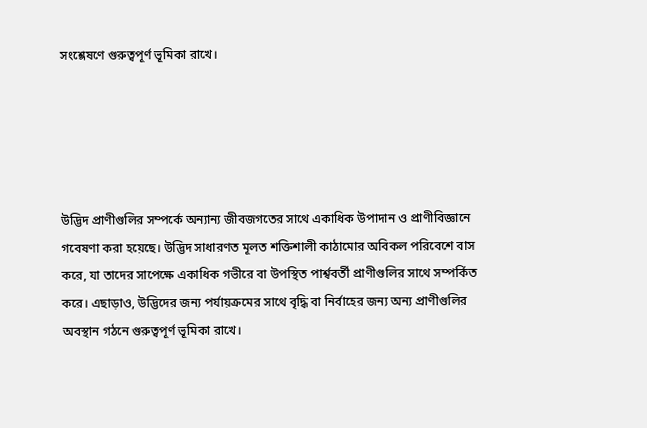সংশ্লেষণে গুরুত্বপূর্ণ ভূমিকা রাখে।





উদ্ভিদ প্রাণীগুলির সম্পর্কে অন্যান্য জীবজগতের সাথে একাধিক উপাদান ও প্রাণীবিজ্ঞানে গবেষণা করা হয়েছে। উদ্ভিদ সাধারণত মূলত শক্তিশালী কাঠামোর অবিকল পরিবেশে বাস করে, যা তাদের সাপেক্ষে একাধিক গভীরে বা উপস্থিত পার্শ্ববর্তী প্রাণীগুলির সাথে সম্পর্কিত করে। এছাড়াও, উদ্ভিদের জন্য পর্যায়ক্রমের সাথে বৃদ্ধি বা নির্বাহের জন্য অন্য প্রাণীগুলির অবস্থান গঠনে গুরুত্বপূর্ণ ভূমিকা রাখে।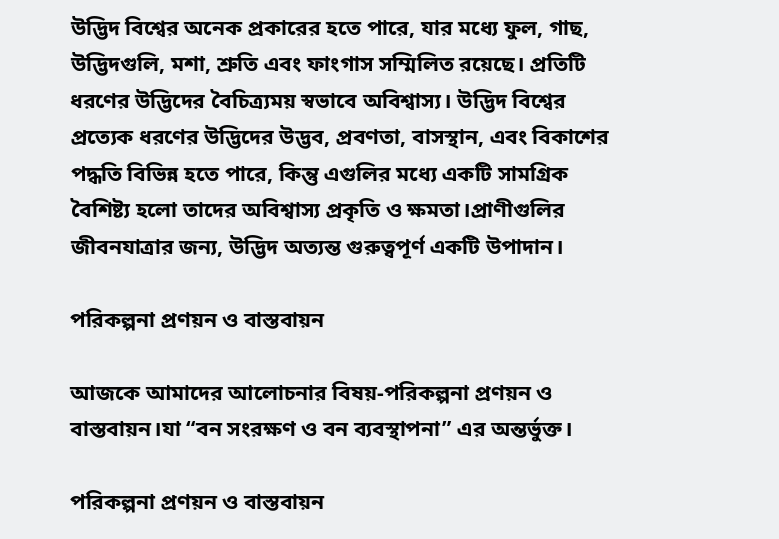উদ্ভিদ বিশ্বের অনেক প্রকারের হতে পারে, যার মধ্যে ফুল, গাছ, উদ্ভিদগুলি, মশা, শ্রুতি এবং ফাংগাস সম্মিলিত রয়েছে। প্রতিটি ধরণের উদ্ভিদের বৈচিত্র্যময় স্বভাবে অবিশ্বাস্য। উদ্ভিদ বিশ্বের প্রত্যেক ধরণের উদ্ভিদের উদ্ভব, প্রবণতা, বাসস্থান, এবং বিকাশের পদ্ধতি বিভিন্ন হতে পারে, কিন্তু এগুলির মধ্যে একটি সামগ্রিক বৈশিষ্ট্য হলো তাদের অবিশ্বাস্য প্রকৃতি ও ক্ষমতা।প্রাণীগুলির জীবনযাত্রার জন্য, উদ্ভিদ অত্যন্ত গুরুত্বপূর্ণ একটি উপাদান।

পরিকল্পনা প্রণয়ন ও বাস্তবায়ন

আজকে আমাদের আলোচনার বিষয়-পরিকল্পনা প্রণয়ন ও বাস্তবায়ন।যা “বন সংরক্ষণ ও বন ব্যবস্থাপনা” এর অন্তর্ভুক্ত।

পরিকল্পনা প্রণয়ন ও বাস্তবায়ন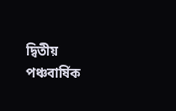দ্বিতীয় পঞ্চবার্ষিক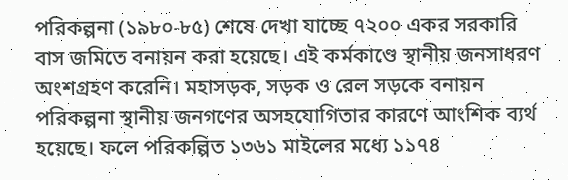পরিকল্পনা (১৯৮০-৮৫) শেষে দেখা যাচ্ছে ৭২০০ একর সরকারি বাস জমিতে বনায়ন করা হয়েছে। এই কর্মকাণ্ডে স্থানীয় জনসাধরণ অংশগ্রহণ করেনি। মহাসড়ক, সড়ক ও রেল সড়কে বনায়ন পরিকল্পনা স্থানীয় জনগণের অসহযোগিতার কারণে আংশিক ব্যর্থ হয়েছে। ফলে পরিকল্পিত ১৩৬১ মাইলের মধ্যে ১১৭৪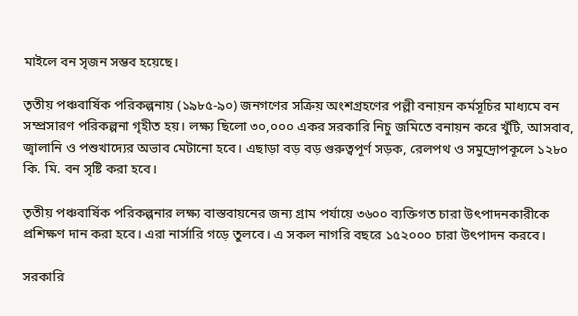মাইলে বন সৃজন সম্ভব হয়েছে।

তৃতীয় পঞ্চবার্ষিক পরিকল্পনায় (১৯৮৫-৯০) জনগণের সক্রিয় অংশগ্রহণের পল্লী বনায়ন কর্মসূচির মাধ্যমে বন সম্প্রসারণ পরিকল্পনা গৃহীত হয়। লক্ষ্য ছিলো ৩০,০০০ একর সরকারি নিচু জমিতে বনায়ন করে খুঁটি, আসবাব, জ্বালানি ও পশুখাদ্যের অভাব মেটানো হবে। এছাড়া বড় বড় গুরুত্বপূর্ণ সড়ক, রেলপথ ও সমুদ্রোপকূলে ১২৮০ কি. মি. বন সৃষ্টি করা হবে।

তৃতীয় পঞ্চবার্ষিক পরিকল্পনার লক্ষ্য বাস্তবায়নের জন্য গ্রাম পর্যায়ে ৩৬০০ ব্যক্তিগত চারা উৎপাদনকারীকে প্রশিক্ষণ দান করা হবে। এরা নার্সারি গড়ে তুলবে। এ সকল নাগরি বছরে ১৫২০০০ চারা উৎপাদন করবে।

সরকারি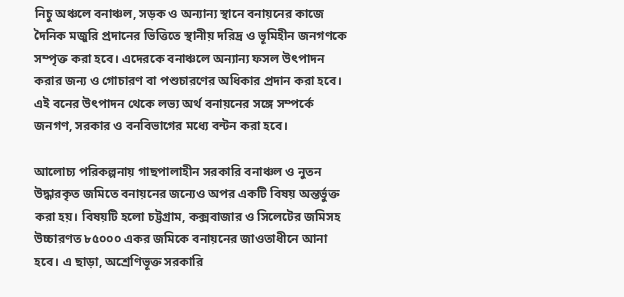নিচু অঞ্চলে বনাঞ্চল, সড়ক ও অন্যান্য স্থানে বনায়নের কাজে দৈনিক মজুরি প্রদানের ভিত্তিতে স্থানীয় দরিদ্র ও ভূমিহীন জনগণকে সম্পৃক্ত করা হবে। এদেরকে বনাঞ্চলে অন্যান্য ফসল উৎপাদন করার জন্য ও গোচারণ বা পশুচারণের অধিকার প্রদান করা হবে। এই বনের উৎপাদন থেকে লভ্য অর্থ বনায়নের সঙ্গে সম্পর্কে জনগণ, সরকার ও বনবিভাগের মধ্যে বন্টন করা হবে।

আলোচ্য পরিকল্পনায় গাছপালাহীন সরকারি বনাঞ্চল ও নুতন উদ্ধারকৃত জমিতে বনায়নের জন্যেও অপর একটি বিষয় অন্তর্ভুক্ত করা হয়। বিষয়টি হলো চট্টগ্রাম, কক্সবাজার ও সিলেটের জমিসহ উচ্চারণত ৮৫০০০ একর জমিকে বনায়নের জাওতাধীনে আনা হবে। এ ছাড়া, অশ্রেণিভূক্ত সরকারি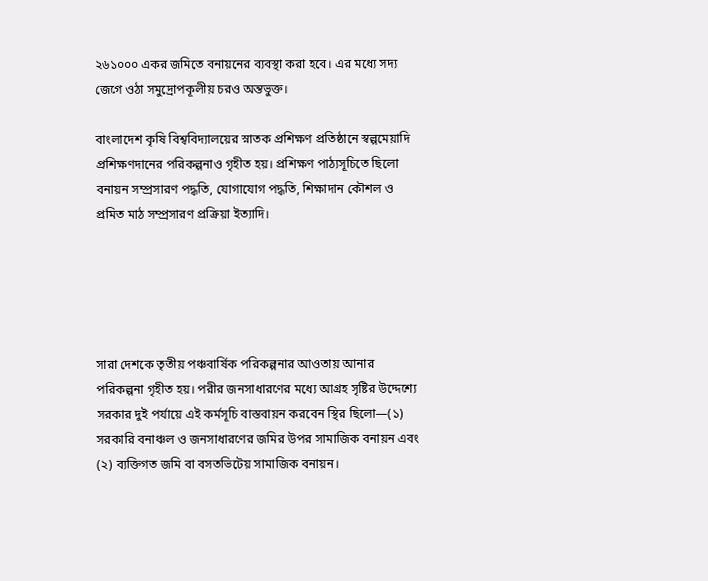২৬১০০০ একর জমিতে বনায়নের ব্যবস্থা করা হবে। এর মধ্যে সদ্য জেগে ওঠা সমুদ্রোপকূলীয় চরও অন্তভুক্ত।

বাংলাদেশ কৃষি বিশ্ববিদ্যালয়ের স্নাতক প্রশিক্ষণ প্রতিষ্ঠানে স্বল্পমেয়াদি প্রশিক্ষণদানের পরিকল্পনাও গৃহীত হয়। প্রশিক্ষণ পাঠ্যসূচিতে ছিলো বনায়ন সম্প্রসারণ পদ্ধতি, যোগাযোগ পদ্ধতি, শিক্ষাদান কৌশল ও প্রমিত মাঠ সম্প্রসারণ প্রক্রিয়া ইত্যাদি।





সারা দেশকে তৃতীয় পঞ্চবার্ষিক পরিকল্পনার আওতায় আনার পরিকল্পনা গৃহীত হয়। পরীর জনসাধারণের মধ্যে আগ্রহ সৃষ্টির উদ্দেশ্যে সরকার দুই পর্যায়ে এই কর্মসূচি বাস্তবায়ন করবেন স্থির ছিলো—(১) সরকারি বনাঞ্চল ও জনসাধারণের জমির উপর সামাজিক বনায়ন এবং (২) ব্যক্তিগত জমি বা বসতভিটেয় সামাজিক বনায়ন।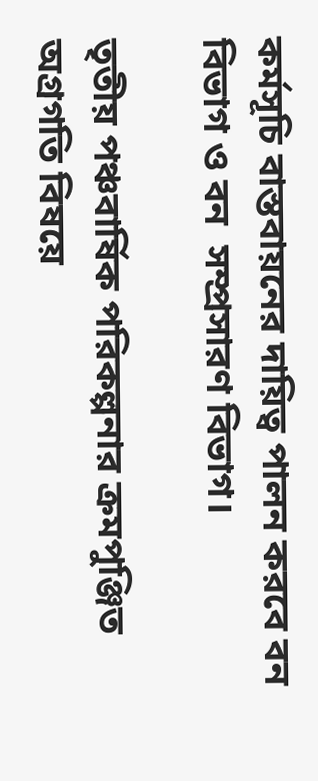কর্মসূচি বাস্তবায়নের দায়িত্ব পালন করবে বন বিভাগ ও বন  সম্প্রসারণ বিভাগ।

তৃতীয় পঞ্চবার্ষিক পরিকল্পনার ক্রমপুঞ্জিত অগ্রগতি বিষয়ে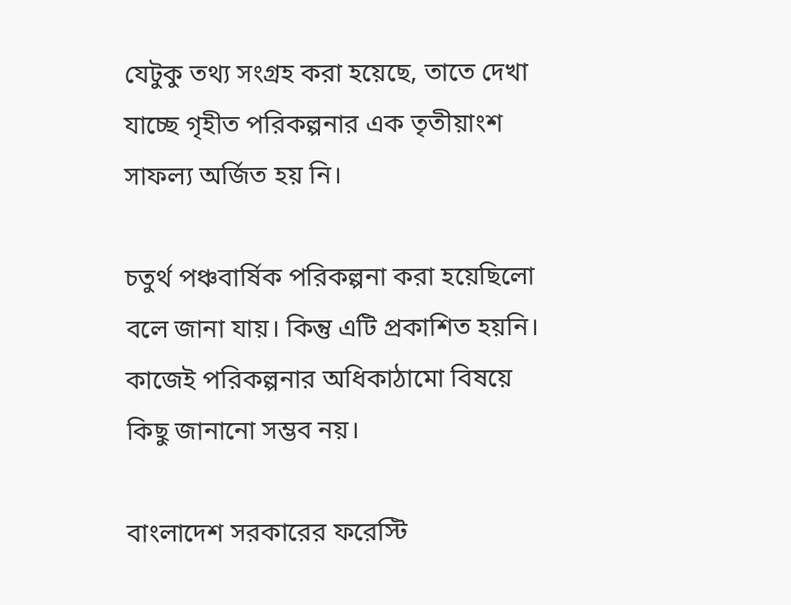যেটুকু তথ্য সংগ্রহ করা হয়েছে, তাতে দেখা যাচ্ছে গৃহীত পরিকল্পনার এক তৃতীয়াংশ সাফল্য অর্জিত হয় নি।

চতুর্থ পঞ্চবার্ষিক পরিকল্পনা করা হয়েছিলো বলে জানা যায়। কিন্তু এটি প্রকাশিত হয়নি। কাজেই পরিকল্পনার অধিকাঠামো বিষয়ে কিছু জানানো সম্ভব নয়।

বাংলাদেশ সরকারের ফরেস্টি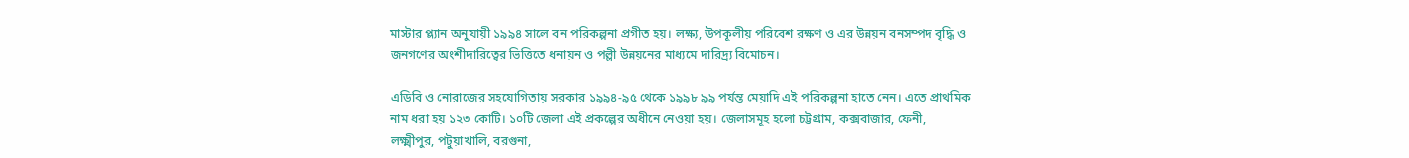মাস্টার প্ল্যান অনুযায়ী ১৯৯৪ সালে বন পরিকল্পনা প্রগীত হয়। লক্ষ্য, উপকূলীয় পরিবেশ রক্ষণ ও এর উন্নয়ন বনসম্পদ বৃদ্ধি ও জনগণের অংশীদারিত্বের ভিত্তিতে ধনায়ন ও পল্লী উন্নয়নের মাধ্যমে দারিদ্র্য বিমোচন।

এডিবি ও নোরাজের সহযোগিতায় সরকার ১৯৯৪-৯৫ থেকে ১৯৯৮ ৯৯ পর্যন্ত মেয়াদি এই পরিকল্পনা হাতে নেন। এতে প্রাথমিক নাম ধরা হয় ১২৩ কোটি। ১০টি জেলা এই প্রকল্পের অধীনে নেওয়া হয়। জেলাসমূহ হলো চট্টগ্রাম, কক্সবাজার, ফেনী, লক্ষ্মীপুর, পটুয়াখালি, বরগুনা,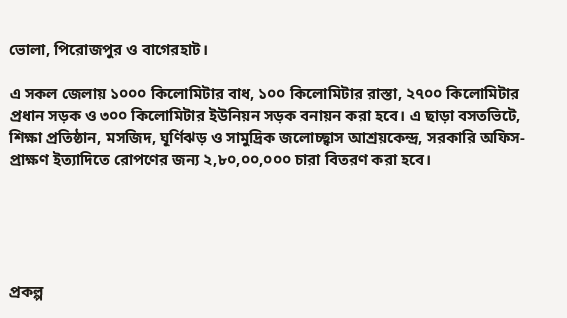ভোলা, পিরোজপুর ও বাগেরহাট।

এ সকল জেলায় ১০০০ কিলোমিটার বাধ, ১০০ কিলোমিটার রাস্তা, ২৭০০ কিলোমিটার প্রধান সড়ক ও ৩০০ কিলোমিটার ইউনিয়ন সড়ক বনায়ন করা হবে। এ ছাড়া বসতভিটে, শিক্ষা প্রতিষ্ঠান, মসজিদ, ঘূর্ণিঝড় ও সামুদ্রিক জলোচ্ছ্বাস আশ্রয়কেন্দ্র, সরকারি অফিস-প্রাক্ষণ ইত্যাদিতে রোপণের জন্য ২,৮০,০০,০০০ চারা বিতরণ করা হবে।





প্রকল্প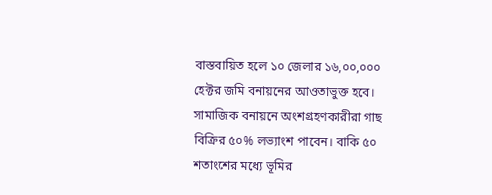বাস্তবায়িত হলে ১০ জেলার ১৬,০০,০০০ হেক্টর জমি বনায়নের আওতাভুক্ত হবে। সামাজিক বনায়নে অংশগ্রহণকারীরা গাছ বিক্রির ৫০% লভ্যাংশ পাবেন। বাকি ৫০ শতাংশের মধ্যে ভূমির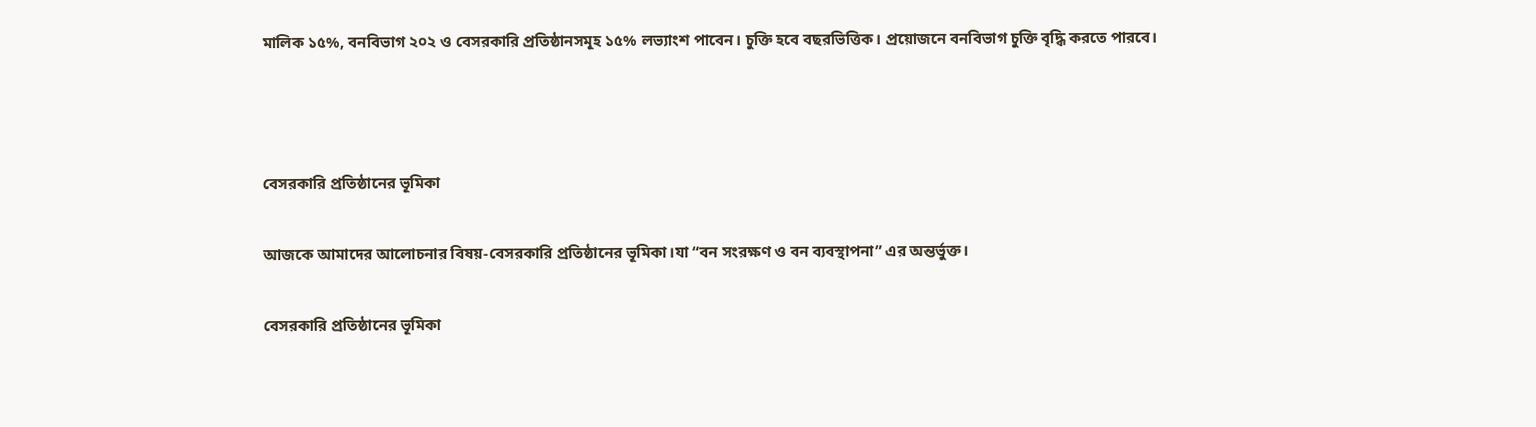মালিক ১৫%, বনবিভাগ ২০২ ও বেসরকারি প্রতিষ্ঠানসমূহ ১৫% লভ্যাংশ পাবেন। চুক্তি হবে বছরভিত্তিক। প্রয়োজনে বনবিভাগ চুক্তি বৃদ্ধি করতে পারবে।



বেসরকারি প্রতিষ্ঠানের ভূমিকা

আজকে আমাদের আলোচনার বিষয়-বেসরকারি প্রতিষ্ঠানের ভূমিকা।যা “বন সংরক্ষণ ও বন ব্যবস্থাপনা” এর অন্তর্ভুক্ত।

বেসরকারি প্রতিষ্ঠানের ভূমিকা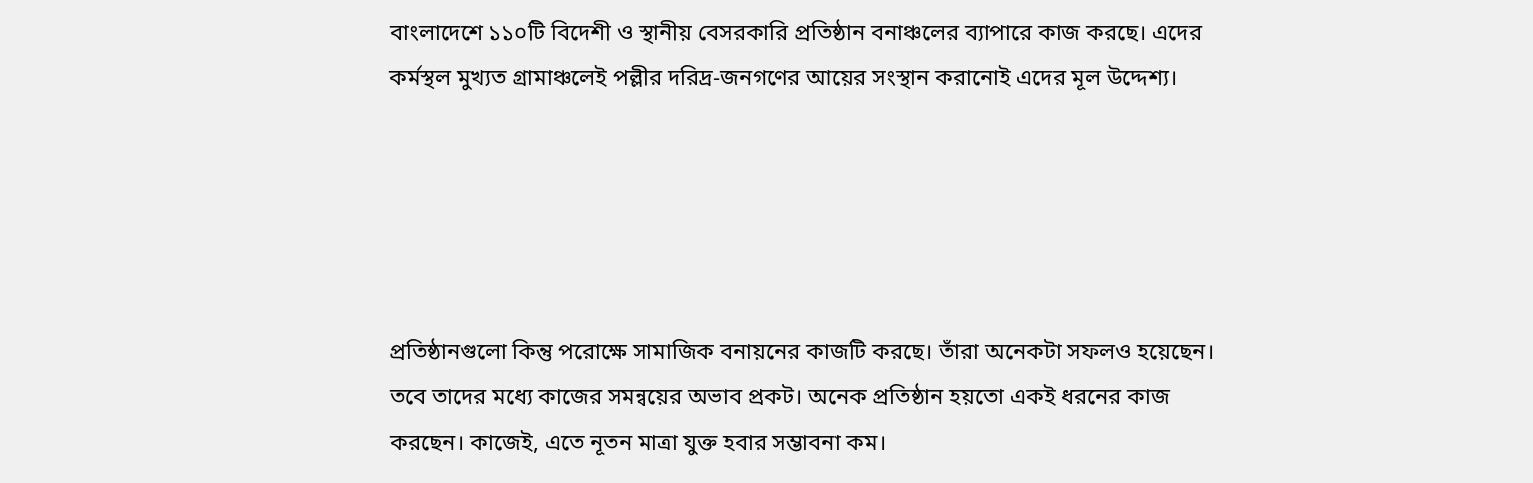বাংলাদেশে ১১০টি বিদেশী ও স্থানীয় বেসরকারি প্রতিষ্ঠান বনাঞ্চলের ব্যাপারে কাজ করছে। এদের কর্মস্থল মুখ্যত গ্রামাঞ্চলেই পল্লীর দরিদ্র-জনগণের আয়ের সংস্থান করানোই এদের মূল উদ্দেশ্য।





প্রতিষ্ঠানগুলো কিন্তু পরোক্ষে সামাজিক বনায়নের কাজটি করছে। তাঁরা অনেকটা সফলও হয়েছেন। তবে তাদের মধ্যে কাজের সমন্বয়ের অভাব প্রকট। অনেক প্রতিষ্ঠান হয়তো একই ধরনের কাজ করছেন। কাজেই, এতে নূতন মাত্রা যুক্ত হবার সম্ভাবনা কম।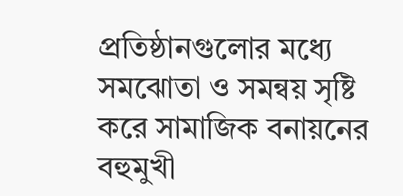প্রতিষ্ঠানগুলোর মধ্যে সমঝোতা ও সমন্বয় সৃষ্টি করে সামাজিক বনায়নের বহুমুখী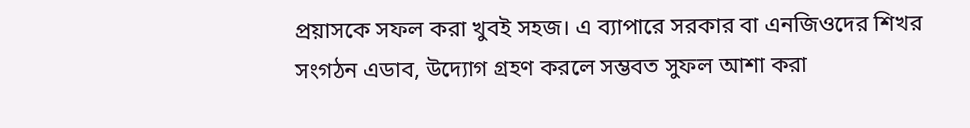প্রয়াসকে সফল করা খুবই সহজ। এ ব্যাপারে সরকার বা এনজিওদের শিখর সংগঠন এডাব, উদ্যোগ গ্রহণ করলে সম্ভবত সুফল আশা করা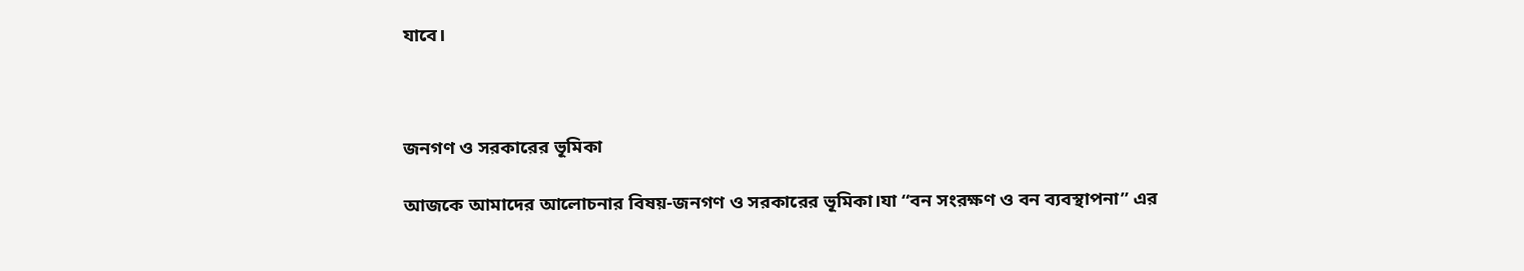যাবে।



জনগণ ও সরকারের ভূমিকা

আজকে আমাদের আলোচনার বিষয়-জনগণ ও সরকারের ভূমিকা।যা “বন সংরক্ষণ ও বন ব্যবস্থাপনা” এর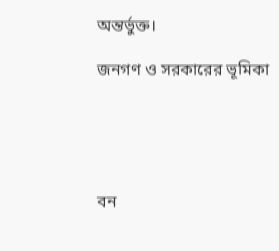অন্তর্ভুক্ত।

জনগণ ও সরকারের ভূমিকা





বন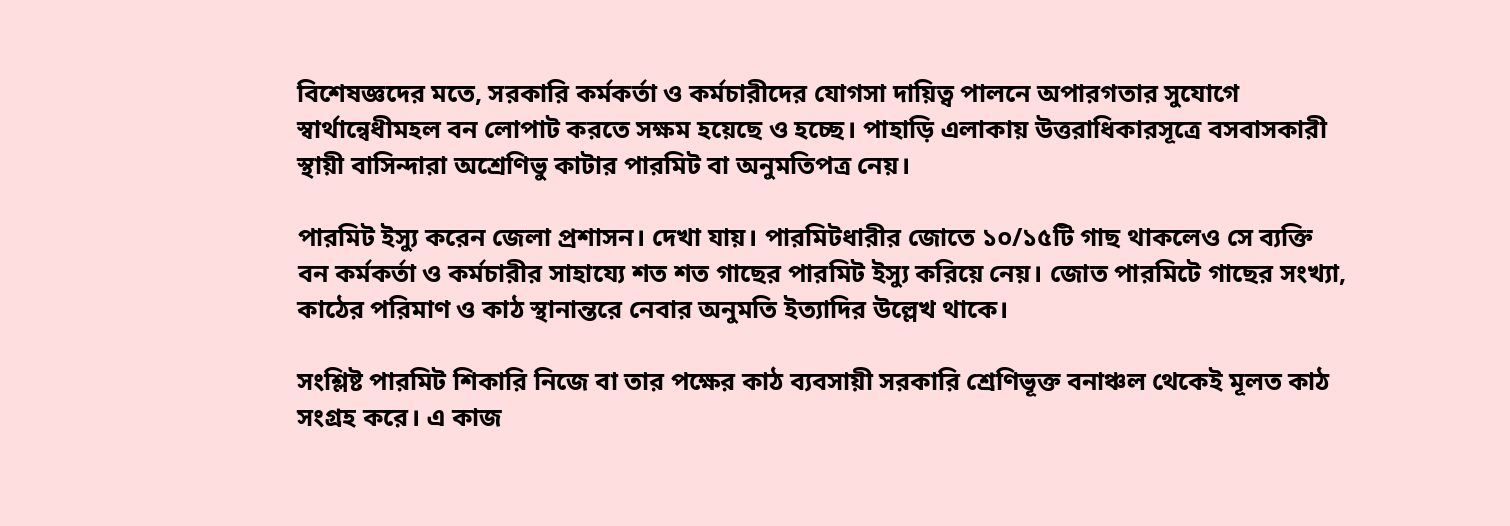বিশেষজ্ঞদের মতে, সরকারি কর্মকর্তা ও কর্মচারীদের যোগসা দায়িত্ব পালনে অপারগতার সুযোগে স্বার্থান্বেধীমহল বন লোপাট করতে সক্ষম হয়েছে ও হচ্ছে। পাহাড়ি এলাকায় উত্তরাধিকারসূত্রে বসবাসকারী স্থায়ী বাসিন্দারা অশ্রেণিভু কাটার পারমিট বা অনুমতিপত্র নেয়।

পারমিট ইস্যু করেন জেলা প্রশাসন। দেখা যায়। পারমিটধারীর জোতে ১০/১৫টি গাছ থাকলেও সে ব্যক্তি বন কর্মকর্তা ও কর্মচারীর সাহায্যে শত শত গাছের পারমিট ইস্যু করিয়ে নেয়। জোত পারমিটে গাছের সংখ্যা, কাঠের পরিমাণ ও কাঠ স্থানান্তরে নেবার অনুমতি ইত্যাদির উল্লেখ থাকে।

সংশ্লিষ্ট পারমিট শিকারি নিজে বা তার পক্ষের কাঠ ব্যবসায়ী সরকারি শ্রেণিভূক্ত বনাঞ্চল থেকেই মূলত কাঠ সংগ্রহ করে। এ কাজ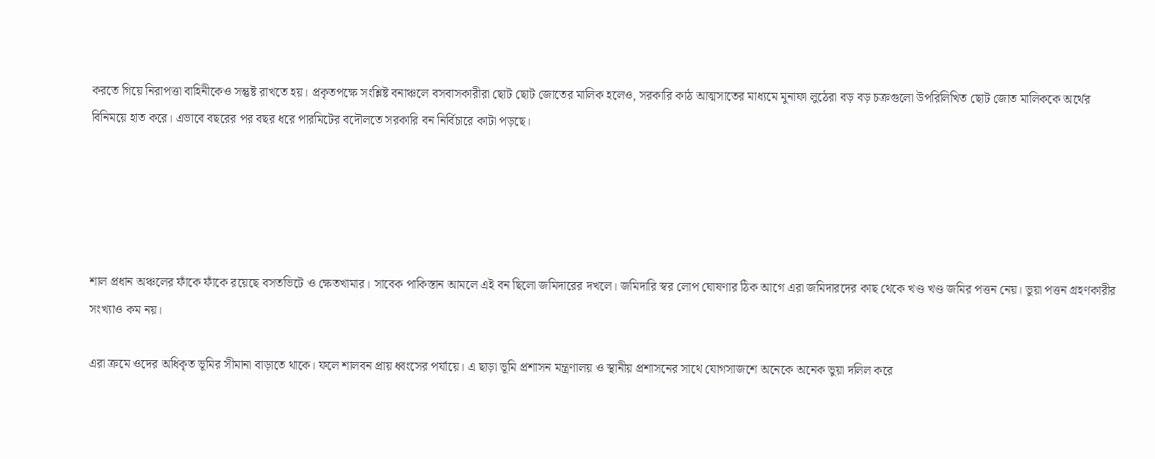করতে গিয়ে নিরাপত্তা বাহিনীকেও সন্তুষ্ট রাখতে হয়। প্রকৃতপক্ষে সংশ্লিষ্ট বনাঞ্চলে বসবাসকারীরা ছোট ছোট জোতের মালিক হলেও, সরকারি কাঠ আত্মসাতের মাধ্যমে মুনাফা লুঠেরা বড় বড় চক্রগুলো উপরিলিখিত ছোট জোত মালিককে অর্থের বিনিময়ে হাত করে। এভাবে বছরের পর বছর ধরে পারমিটের বদৌলতে সরকারি বন নির্বিচারে কাটা পড়ছে।





শাল প্রধান অঞ্চলের ফাঁকে ফাঁকে রয়েছে বসতভিটে ও ক্ষেতখামার। সাবেক পাকিস্তান আমলে এই বন ছিলো জমিদারের দখলে। জমিদারি স্বর লোপ ঘোষণার ঠিক আগে এরা জমিদারদের কাছ থেকে খণ্ড খণ্ড জমির পত্তন নেয়। ভুয়া পত্তন গ্রহণকারীর সংখ্যাও কম নয়।

এরা ক্রমে ওদের অধিকৃত ভূমির সীমানা বাড়াতে থাকে। ফলে শালবন প্রায় ধ্বংসের পর্যায়ে। এ ছাড়া ভূমি প্রশাসন মন্ত্রণালয় ও স্থানীয় প্রশাসনের সাথে যোগসাজশে অনেকে অনেক ভুয়া দলিল করে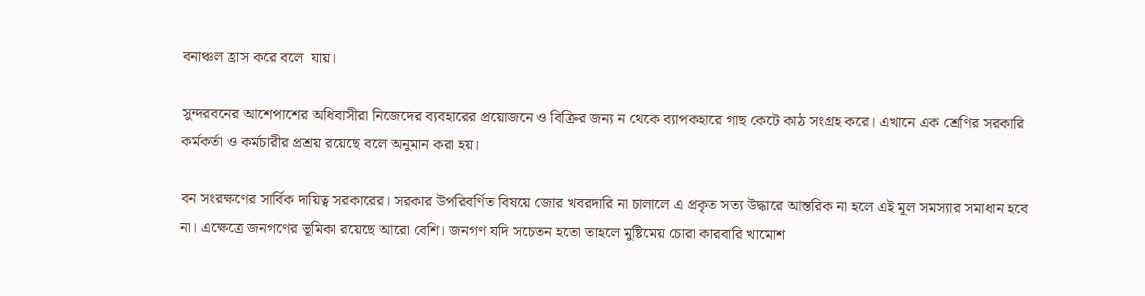বনাঞ্চল হ্রাস করে বলে  যায়।

সুন্দরবনের আশেপাশের অধিবাসীরা নিজেদের ব্যবহারের প্রয়োজনে ও বিক্রির জন্য ন থেকে ব্যাপকহারে গাছ কেটে কাঠ সংগ্রহ করে। এখানে এক শ্রেণির সরকারি কর্মকর্তা ও কর্মচারীর প্রশ্রয় রয়েছে বলে অনুমান করা হয়।

বন সংরক্ষণের সার্বিক দায়িত্ব সরকারের। সরকার উপরিবর্ণিত বিষয়ে জোর খবরদারি না চালালে এ প্রকৃত সত্য উদ্ধারে আন্তরিক না হলে এই মূল সমস্যার সমাধান হবে না। এক্ষেত্রে জনগণের ভূমিকা রয়েছে আরো বেশি। জনগণ যদি সচেতন হতো তাহলে মুষ্টিমেয় চোরা কারবারি খামোশ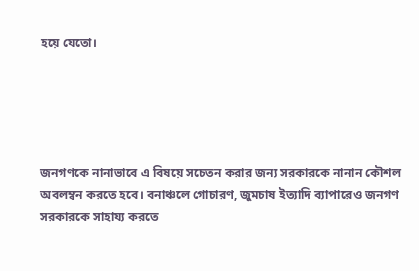হয়ে যেতো।





জনগণকে নানাভাবে এ বিষয়ে সচেতন করার জন্য সরকারকে নানান কৌশল অবলম্বন করতে হবে। বনাঞ্চলে গোচারণ, জুমচাষ ইত্যাদি ব্যাপারেও জনগণ সরকারকে সাহায্য করতে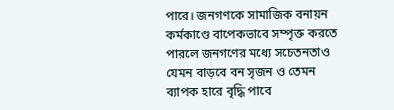পারে। জনগণকে সামাজিক বনায়ন কর্মকাণ্ডে বাপেকভাবে সম্পৃক্ত করতে পারলে জনগণের মধ্যে সচেতনতাও যেমন বাড়বে বন সৃজন ও তেমন ব্যাপক হারে বৃদ্ধি পাবে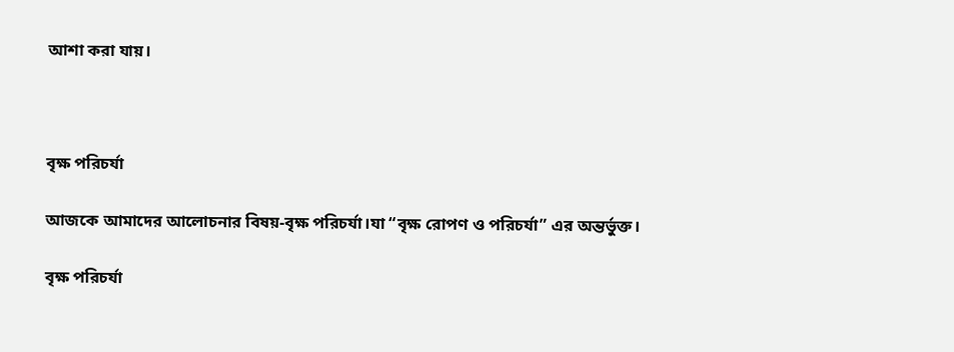আশা করা যায়।



বৃক্ষ পরিচর্যা

আজকে আমাদের আলোচনার বিষয়-বৃক্ষ পরিচর্যা।যা “বৃক্ষ রোপণ ও পরিচর্যা” এর অন্তর্ভুক্ত।

বৃক্ষ পরিচর্যা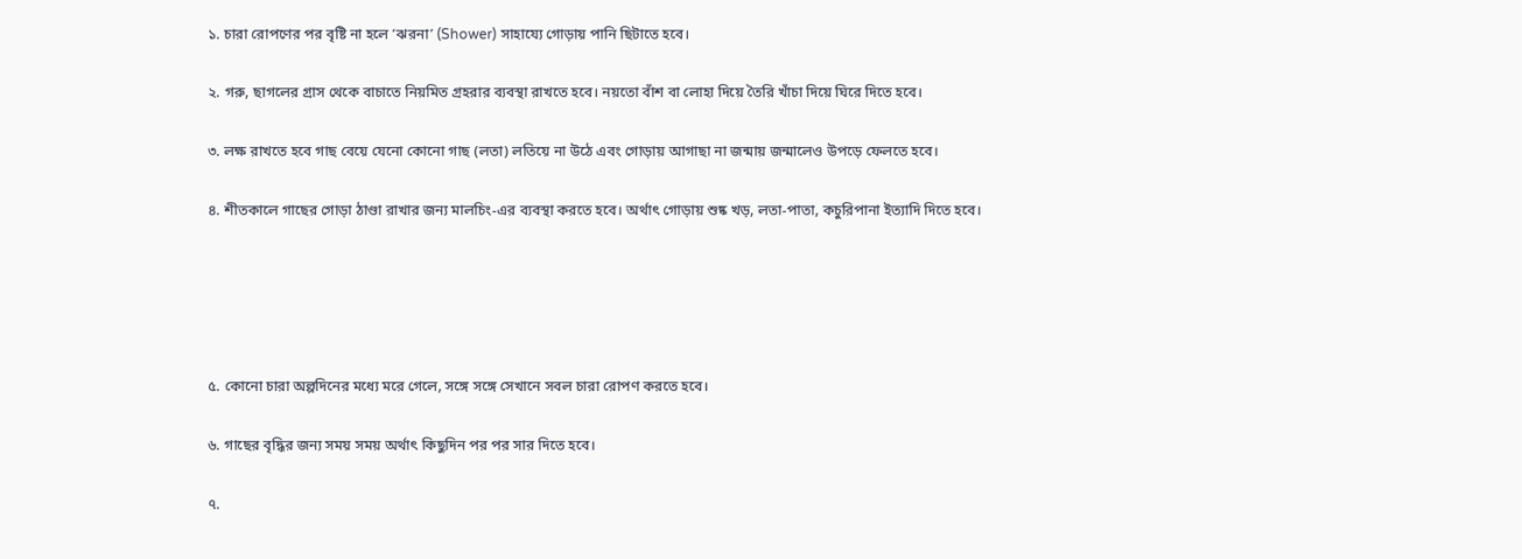১. চারা রোপণের পর বৃষ্টি না হলে ‘ঝরনা’ (Shower) সাহায্যে গোড়ায় পানি ছিটাতে হবে।

২. গরু, ছাগলের গ্রাস থেকে বাচাতে নিয়মিত গ্রহরার ব্যবস্থা রাখতে হবে। নয়তো বাঁশ বা লোহা দিয়ে তৈরি খাঁচা দিয়ে ঘিরে দিতে হবে।

৩. লক্ষ রাখতে হবে গাছ বেয়ে যেনো কোনো গাছ (লতা) লতিয়ে না উঠে এবং গোড়ায় আগাছা না জন্মায় জন্মালেও উপড়ে ফেলতে হবে।

৪. শীতকালে গাছের গোড়া ঠাণ্ডা রাখার জন্য মালচিং-এর ব্যবস্থা করতে হবে। অর্থাৎ গোড়ায় শুষ্ক খড়, লতা-পাতা, কচুরিপানা ইত্যাদি দিতে হবে।





৫. কোনো চারা অল্পদিনের মধ্যে মরে গেলে, সঙ্গে সঙ্গে সেখানে সবল চারা রোপণ করতে হবে।

৬. গাছের বৃদ্ধির জন্য সময় সময় অর্থাৎ কিছুদিন পর পর সার দিতে হবে।

৭.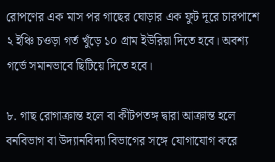রোপণের এক মাস পর গাছের ঘোড়ার এক ফুট দূরে চারপাশে ২ ইঞ্চি চওড়া গর্ত খুঁড়ে ১০ গ্রাম ইউরিয়া দিতে হবে। অবশ্য গর্ভে সমানভাবে ছিটিয়ে দিতে হবে।

৮. গাছ রোগাক্রান্ত হলে বা কীটপতঙ্গ দ্বারা আক্রান্ত হলে বনবিভাগ বা উদ্যানবিদ্যা বিভাগের সঙ্গে যোগাযোগ করে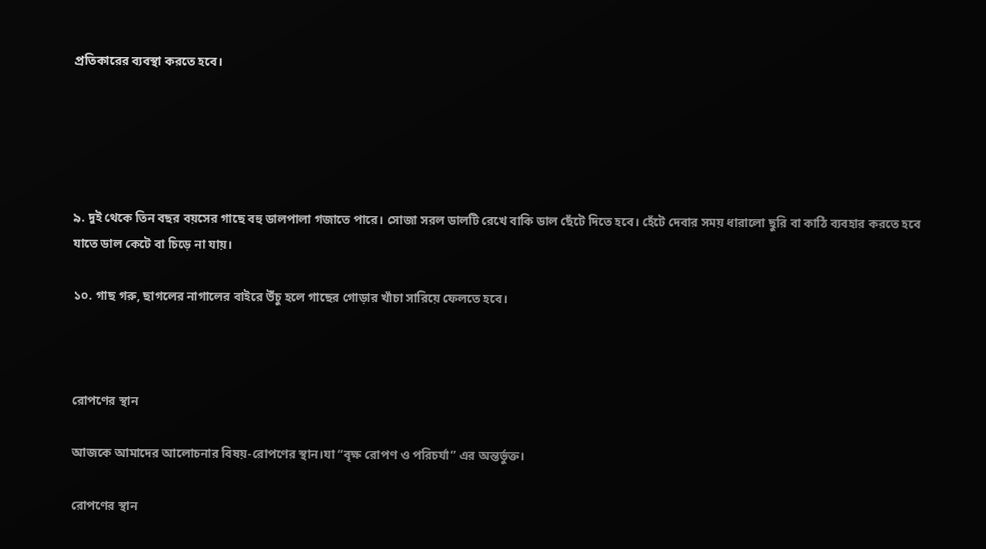প্রতিকারের ব্যবস্থা করতে হবে।





৯. দুই থেকে তিন বছর বয়সের গাছে বহু ডালপালা গজাতে পারে। সোজা সরল ডালটি রেখে বাকি ডাল ছেঁটে দিতে হবে। হেঁটে দেবার সময় ধারালো ছুরি বা কাঠি ব্যবহার করতে হবে যাতে ডাল কেটে বা চিড়ে না যায়।

১০. গাছ গরু, ছাগলের নাগালের বাইরে উঁচু হলে গাছের গোড়ার খাঁচা সারিয়ে ফেলতে হবে।



রোপণের স্থান

আজকে আমাদের আলোচনার বিষয়-রোপণের স্থান।যা “বৃক্ষ রোপণ ও পরিচর্যা” এর অন্তর্ভুক্ত।

রোপণের স্থান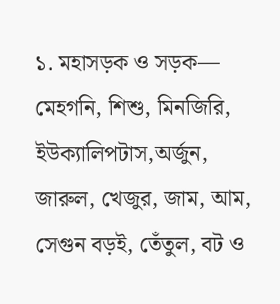১. মহাসড়ক ও সড়ক— মেহগনি, শিশু, মিনজিরি, ইউক্যালিপটাস,অর্জুন, জারুল, খেজুর, জাম, আম, সেগুন বড়ই, তেঁতুল, বট ও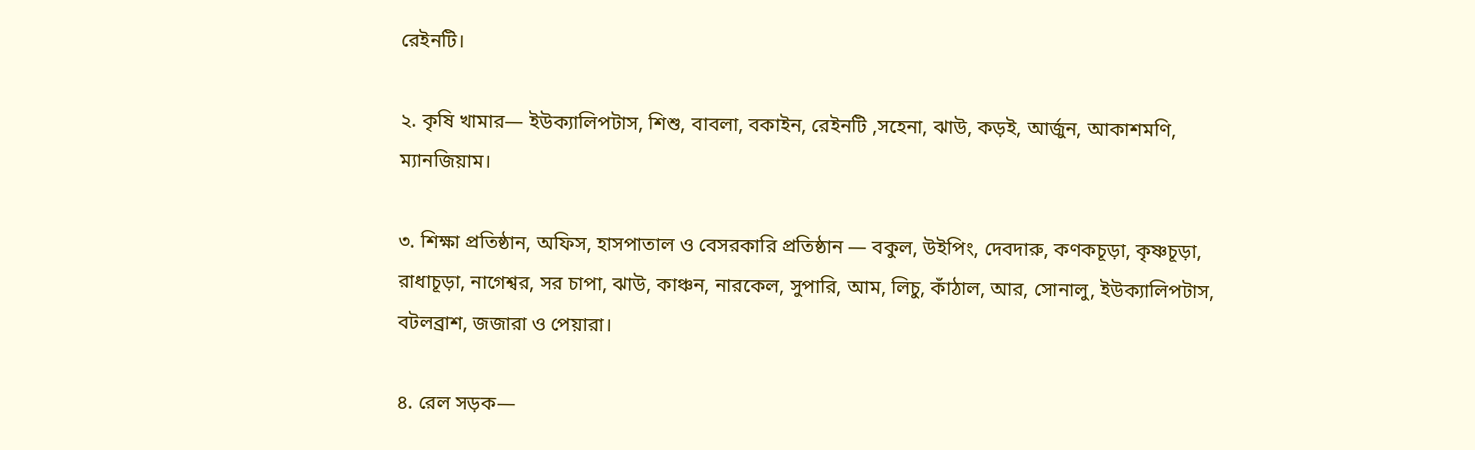রেইনটি।

২. কৃষি খামার— ইউক্যালিপটাস, শিশু, বাবলা, বকাইন, রেইনটি ,সহেনা, ঝাউ, কড়ই, আর্জুন, আকাশমণি, ম্যানজিয়াম।

৩. শিক্ষা প্রতিষ্ঠান, অফিস, হাসপাতাল ও বেসরকারি প্রতিষ্ঠান — বকুল, উইপিং, দেবদারু, কণকচূড়া, কৃষ্ণচূড়া, রাধাচূড়া, নাগেশ্বর, সর চাপা, ঝাউ, কাঞ্চন, নারকেল, সুপারি, আম, লিচু, কাঁঠাল, আর, সোনালু, ইউক্যালিপটাস, বটলব্রাশ, জজারা ও পেয়ারা।

৪. রেল সড়ক—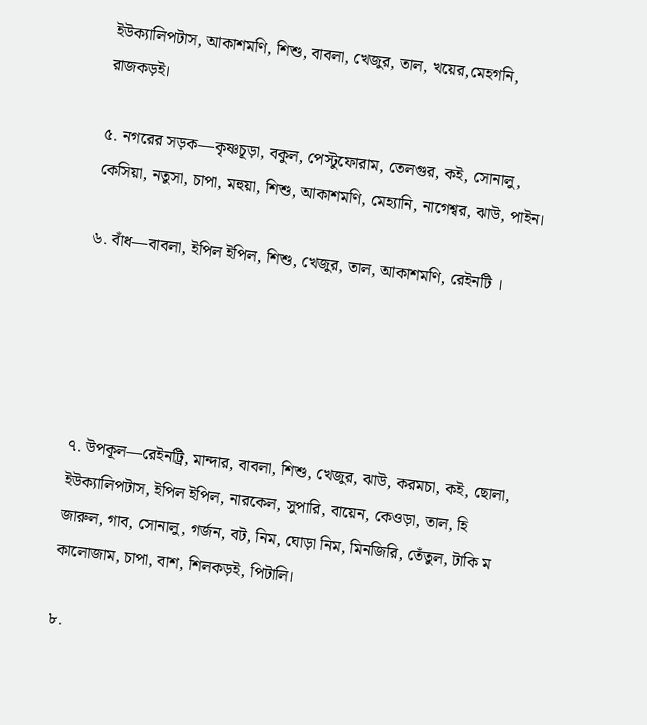ইউক্যালিপটাস, আকাশমণি, শিশু, বাবলা, খেজুর, তাল, খয়ের,মেহগনি, রাজকড়ই।

৫. নগরের সড়ক—কৃষ্ণচূড়া, বকুল, পেস্টুফোরাম, তেলগুর, কই, সোনালু, কেসিয়া, নতুসা, চাপা, মহুয়া, শিশু, আকাশমণি, মেহ্যানি, নাগেশ্বর, ঝাউ, পাইন।

৬. বাঁধ—বাবলা, ইপিল ইপিল, শিশু, খেজুর, তাল, আকাশমণি, রেইনটি ।





৭. উপকূল—রেইনট্রি, মান্দার, বাবলা, শিশু, খেজুর, ঝাউ, করমচা, কই, ছোলা, ইউক্যালিপটাস, ইপিল ইপিল, নারকেল, সুপারি, বায়েন, কেওড়া, তাল, হি জারুল, গাব, সোনালু, গর্জন, বট, নিম, ঘোড়া নিম, মিনজিরি, তেঁতুল, টাকি ম কালোজাম, চাপা, বাশ, শিলকড়ই, পিটালি।

৮.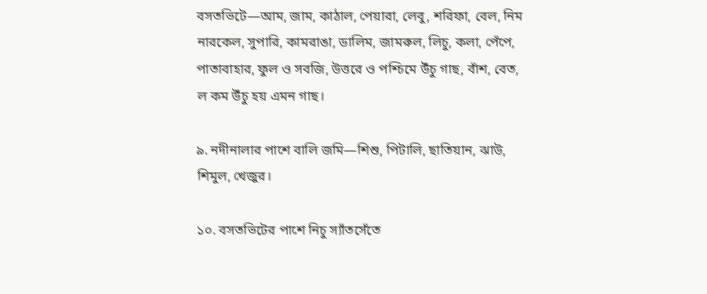বসতভিটে—আম, জাম, কাঠাল, পেয়ারা, লেবু, শরিফা, বেল, নিম নারকেল, সুপারি, কামরাঙা, ডালিম, জামরুল, লিচু, কলা, পেঁপে, পাতাবাহার, ফুল ও সবজি, উত্তরে ও পশ্চিমে উঁচু গাছ, বাঁশ, বেত, ল কম উঁচু হয় এমন গাছ।

৯. নদীনালার পাশে বালি জমি—শিশু, পিটালি, ছাতিয়ান, ঝাউ, শিমুল, খেজুর।

১০. বসতভিটের পাশে নিচু স্যাঁতসেঁতে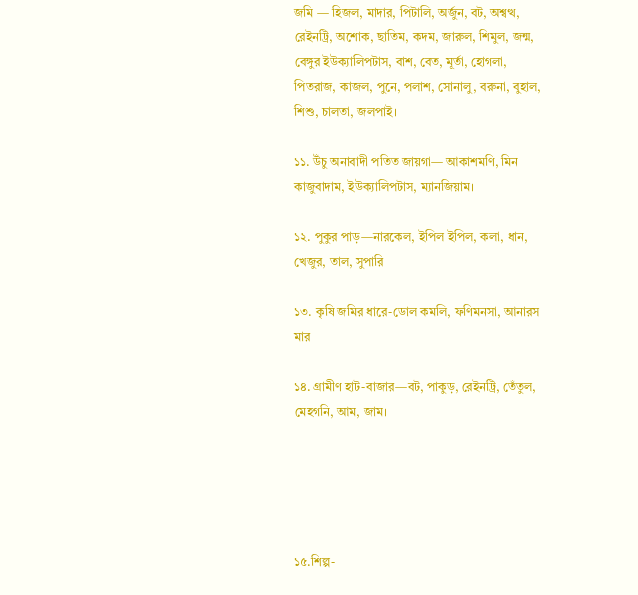জমি — হিজল, মাদার, পিটালি, অর্জুন, বট, অশ্বত্থ, রেইনট্রি, অশোক, ছাতিম, কদম, জারুল, শিমুল, জন্ম, বেঙ্গুর ইউক্যালিপটাস, বাশ, বেত, মূর্তা, হোগলা, পিতরাজ, কাজল, পুনে, পলাশ, সোনালু, বরুনা, বুহাল, শিশু, চালতা, জলপাই।

১১. উঁচু অনাবাদী পতিত জায়গা— আকাশমণি, মিন কাজুবাদাম, ইউক্যালিপটাস, ম্যানজিয়াম।

১২. পুকুর পাড়—নারকেল, ইপিল ইপিল, কলা, ধান, খেজুর, তাল, সুপারি

১৩. কৃষি জমির ধারে-ডোল কমলি, ফণিমনসা, আনারস মার

১৪. গ্রামীণ হাট-বাজার—বট, পাকুড়, রেইনট্রি, তেঁতুল, মেহগনি, আম, জাম।





১৫.শিল্প-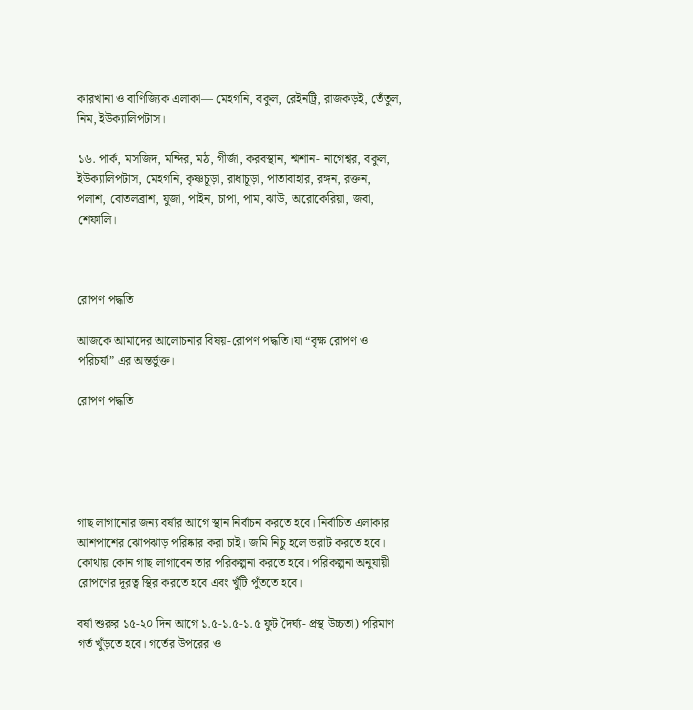কারখানা ও বাণিজ্যিক এলাকা— মেহগনি, বকুল, রেইনট্রি, রাজকড়ই, তেঁতুল, নিম, ইউক্যালিপটাস।

১৬. পার্ক, মসজিদ, মন্দির, মঠ, গীর্জা, করবস্থান, শ্মশান- নাগেশ্বর, বকুল, ইউক্যালিপটাস, মেহগনি, কৃষ্ণচূড়া, রাধাচূড়া, পাতাবাহার, রঙ্গন, রক্তন, পলাশ, বোতলব্রাশ, যুজা, পাইন, চাপা, পাম, ঝাউ, অরোকেরিয়া, জবা, শেফালি।



রোপণ পদ্ধতি

আজকে আমাদের আলোচনার বিষয়-রোপণ পদ্ধতি।যা “বৃক্ষ রোপণ ও পরিচর্যা” এর অন্তর্ভুক্ত।

রোপণ পদ্ধতি





গাছ লাগানোর জন্য বর্ষার আগে স্থান নির্বাচন করতে হবে। নির্বাচিত এলাকার আশপাশের ঝোপঝাড় পরিষ্কার করা চাই। জমি নিচু হলে ভরাট করতে হবে। কোথায় কোন গাছ লাগাবেন তার পরিকল্পনা করতে হবে। পরিকল্পনা অনুযায়ী রোপণের দূরত্ব স্থির করতে হবে এবং খুঁটি পুঁততে হবে।

বর্ষা শুরুর ১৫-২০ দিন আগে ১.৫-১.৫-১.৫ ফুট দৈর্ঘ্য- প্রস্থ উচ্চতা) পরিমাণ গর্ত খুঁড়তে হবে। গর্তের উপরের ও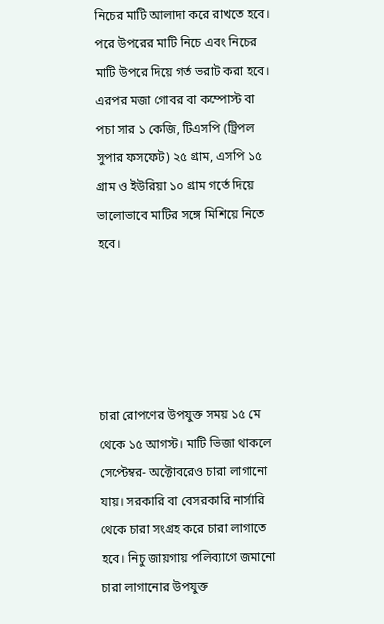নিচের মাটি আলাদা করে রাখতে হবে। পরে উপরের মাটি নিচে এবং নিচের মাটি উপরে দিয়ে গর্ত ভরাট করা হবে। এরপর মজা গোবর বা কম্পোস্ট বা পচা সার ১ কেজি, টিএসপি (ট্রিপল সুপার ফসফেট) ২৫ গ্রাম, এসপি ১৫ গ্রাম ও ইউরিয়া ১০ গ্রাম গর্তে দিয়ে ভালোভাবে মাটির সঙ্গে মিশিয়ে নিতে হবে।





চারা রোপণের উপযুক্ত সময় ১৫ মে থেকে ১৫ আগস্ট। মাটি ভিজা থাকলে সেপ্টেম্বর- অক্টোবরেও চারা লাগানো যায়। সরকারি বা বেসরকারি নার্সারি থেকে চারা সংগ্রহ করে চারা লাগাতে হবে। নিচু জায়গায় পলিব্যাগে জমানো চারা লাগানোর উপযুক্ত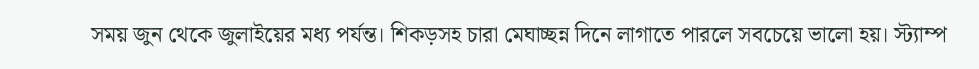সময় জুন থেকে জুলাইয়ের মধ্য পর্যন্ত। শিকড়সহ চারা মেঘাচ্ছন্ন দিনে লাগাতে পারলে সবচেয়ে ভালো হয়। স্ট্যাম্প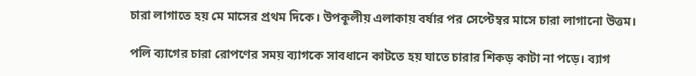চারা লাগাতে হয় মে মাসের প্রথম দিকে। উপকূলীয় এলাকায় বর্ষার পর সেপ্টেম্বর মাসে চারা লাগানো উত্তম।

পলি ব্যাগের চারা রোপণের সময় ব্যাগকে সাবধানে কাটতে হয় যাতে চারার শিকড় কাটা না পড়ে। ব্যাগ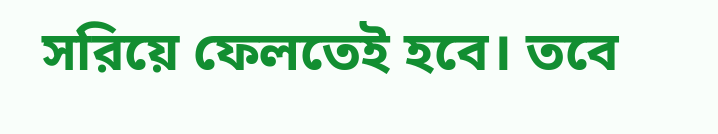সরিয়ে ফেলতেই হবে। তবে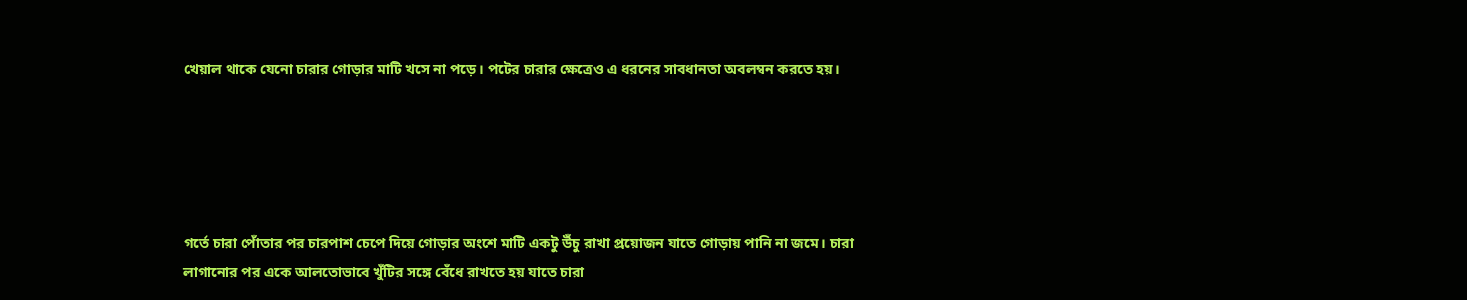খেয়াল থাকে যেনো চারার গোড়ার মাটি খসে না পড়ে। পটের চারার ক্ষেত্রেও এ ধরনের সাবধানতা অবলম্বন করতে হয়।





গর্তে চারা পোঁতার পর চারপাশ চেপে দিয়ে গোড়ার অংশে মাটি একটু উঁচু রাখা প্রয়োজন যাতে গোড়ায় পানি না জমে। চারা লাগানোর পর একে আলতোভাবে খুঁটির সঙ্গে বেঁধে রাখতে হয় যাতে চারা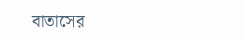বাতাসের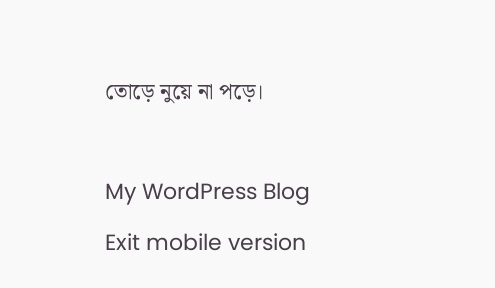তোড়ে নুয়ে না পড়ে।



My WordPress Blog

Exit mobile version